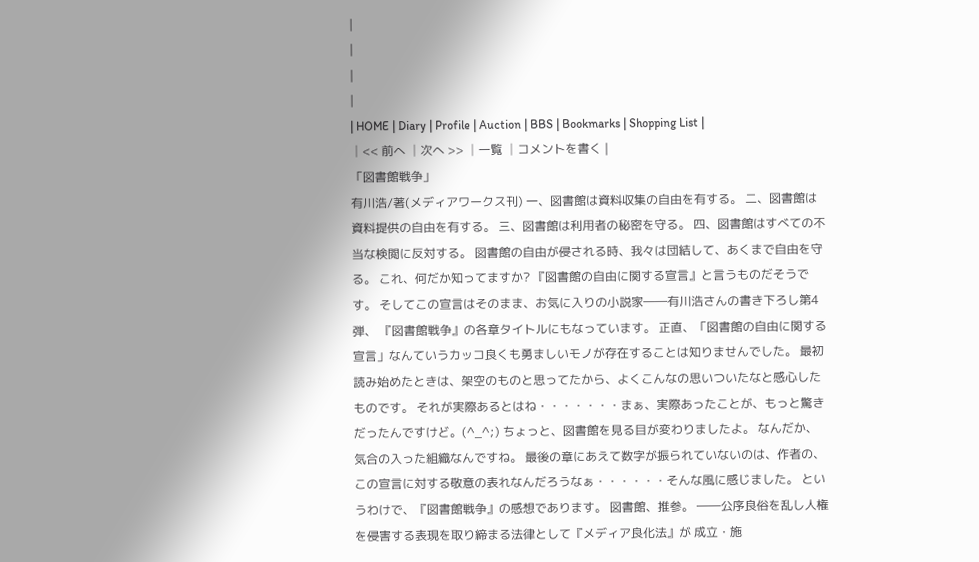|
|
|
|
| HOME | Diary | Profile | Auction | BBS | Bookmarks | Shopping List |
│<< 前へ │次へ >> │一覧 │コメントを書く |
「図書館戦争」
有川浩/著(メディアワークス刊) 一、図書館は資料収集の自由を有する。 二、図書館は資料提供の自由を有する。 三、図書館は利用者の秘密を守る。 四、図書館はすべての不当な検閲に反対する。 図書館の自由が侵される時、我々は団結して、あくまで自由を守る。 これ、何だか知ってますか? 『図書館の自由に関する宣言』と言うものだそうです。 そしてこの宣言はそのまま、お気に入りの小説家――有川浩さんの書き下ろし第4弾、 『図書館戦争』の各章タイトルにもなっています。 正直、「図書館の自由に関する宣言」なんていうカッコ良くも勇ましいモノが存在することは知りませんでした。 最初読み始めたときは、架空のものと思ってたから、よくこんなの思いついたなと感心したものです。 それが実際あるとはね・・・・・・・まぁ、実際あったことが、もっと驚きだったんですけど。(^_^;) ちょっと、図書館を見る目が変わりましたよ。 なんだか、気合の入った組織なんですね。 最後の章にあえて数字が振られていないのは、作者の、この宣言に対する敬意の表れなんだろうなぁ・・・・・・そんな風に感じました。 というわけで、『図書館戦争』の感想であります。 図書館、推参。 ――公序良俗を乱し人権を侵害する表現を取り締まる法律として『メディア良化法』が 成立・施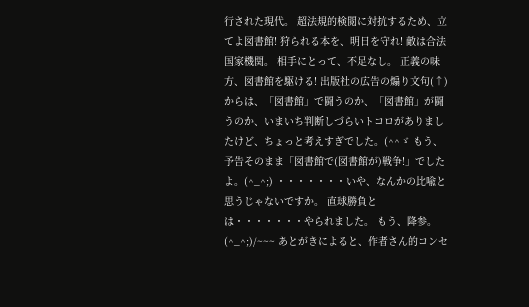行された現代。 超法規的検閲に対抗するため、立てよ図書館! 狩られる本を、明日を守れ! 敵は合法国家機関。 相手にとって、不足なし。 正義の味方、図書館を駆ける! 出版社の広告の煽り文句(↑)からは、「図書館」で闘うのか、「図書館」が闘うのか、いまいち判断しづらいトコロがありましたけど、ちょっと考えすぎでした。(^^ゞ もう、予告そのまま「図書館で(図書館が)戦争!」でしたよ。(^_^;) ・・・・・・・いや、なんかの比喩と思うじゃないですか。 直球勝負とは・・・・・・・やられました。 もう、降参。(^_^;)/~~~ あとがきによると、作者さん的コンセ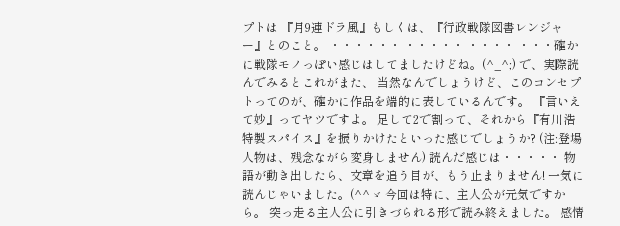プトは 『月9連ドラ風』もしくは、『行政戦隊図書レンジャー』とのこと。 ・・・・・・ ・・・・・ ・・・・ ・・・確かに戦隊モノっぽい感じはしてましたけどね。(^_^;) で、実際読んでみるとこれがまた、 当然なんでしょうけど、このコンセプトってのが、確かに作品を端的に表しているんです。 『言いえて妙』ってヤツですよ。 足して2で割って、それから『有川浩特製スパイス』を振りかけたといった感じでしょうか? (注:登場人物は、残念ながら変身しません) 読んだ感じは・・・・・ 物語が動き出したら、文章を追う目が、もう止まりません! 一気に読んじゃいました。(^^ゞ 今回は特に、主人公が元気ですから。 突っ走る主人公に引きづられる形で読み終えました。 感情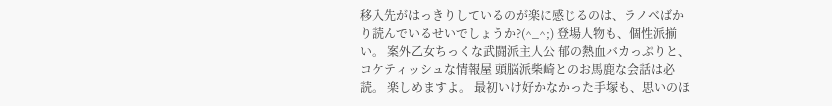移入先がはっきりしているのが楽に感じるのは、ラノベばかり読んでいるせいでしょうか?(^_^;) 登場人物も、個性派揃い。 案外乙女ちっくな武闘派主人公 郁の熱血バカっぷりと、コケティッシュな情報屋 頭脳派柴崎とのお馬鹿な会話は必読。 楽しめますよ。 最初いけ好かなかった手塚も、思いのほ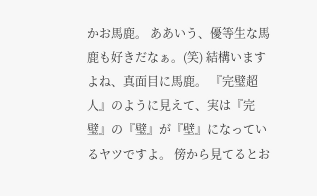かお馬鹿。 ああいう、優等生な馬鹿も好きだなぁ。(笑) 結構いますよね、真面目に馬鹿。 『完璧超人』のように見えて、実は『完璧』の『璧』が『壁』になっているヤツですよ。 傍から見てるとお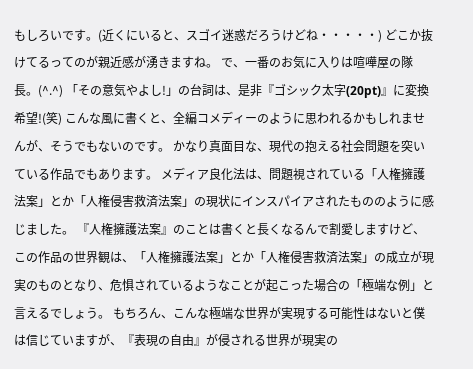もしろいです。(近くにいると、スゴイ迷惑だろうけどね・・・・・) どこか抜けてるってのが親近感が湧きますね。 で、一番のお気に入りは喧嘩屋の隊長。(^.^) 「その意気やよし!」の台詞は、是非『ゴシック太字(20pt)』に変換希望!(笑) こんな風に書くと、全編コメディーのように思われるかもしれませんが、そうでもないのです。 かなり真面目な、現代の抱える社会問題を突いている作品でもあります。 メディア良化法は、問題視されている「人権擁護法案」とか「人権侵害救済法案」の現状にインスパイアされたもののように感じました。 『人権擁護法案』のことは書くと長くなるんで割愛しますけど、 この作品の世界観は、「人権擁護法案」とか「人権侵害救済法案」の成立が現実のものとなり、危惧されているようなことが起こった場合の「極端な例」と言えるでしょう。 もちろん、こんな極端な世界が実現する可能性はないと僕は信じていますが、『表現の自由』が侵される世界が現実の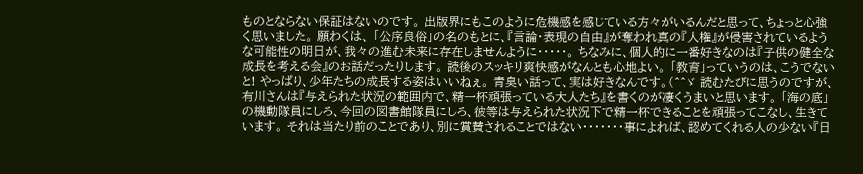ものとならない保証はないのです。 出版界にもこのように危機感を感じている方々がいるんだと思って、ちょっと心強く思いました。 願わくは、 「公序良俗」の名のもとに、『言論・表現の自由』が奪われ真の『人権』が侵害されているような可能性の明日が、我々の進む未来に存在しませんように・・・・・。 ちなみに、個人的に一番好きなのは『子供の健全な成長を考える会』のお話だったりします。 読後のスッキリ爽快感がなんとも心地よい。 「教育」っていうのは、こうでないと! やっぱり、少年たちの成長する姿はいいねぇ。 青臭い話って、実は好きなんです。(^^ゞ 読むたびに思うのですが、有川さんは『与えられた状況の範囲内で、精一杯頑張っている大人たち』を書くのが凄くうまいと思います。 「海の底」の機動隊員にしろ、今回の図書館隊員にしろ、彼等は与えられた状況下で精一杯できることを頑張ってこなし、生きています。 それは当たり前のことであり、別に賞賛されることではない・・・・・・・事によれば、認めてくれる人の少ない『日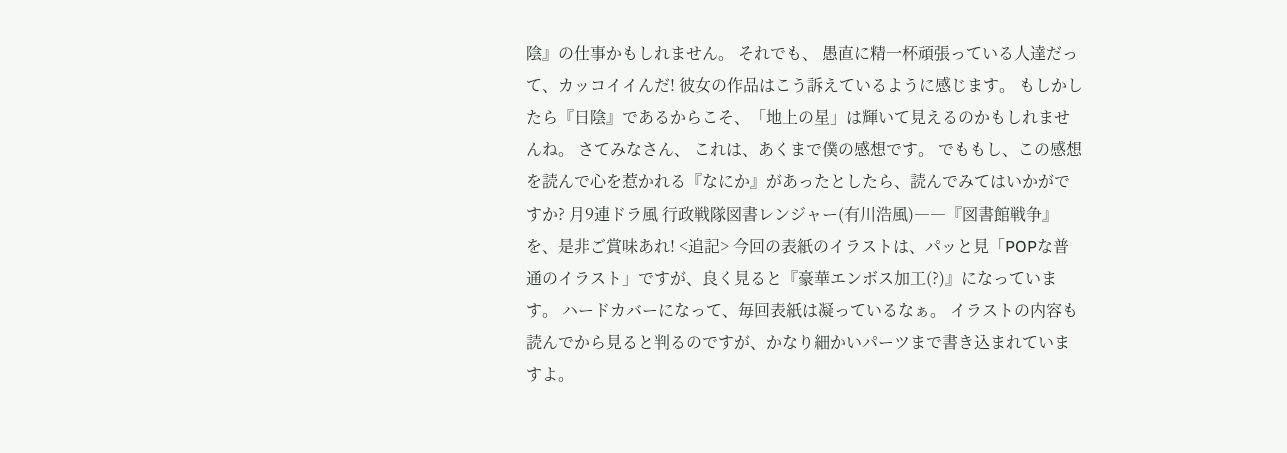陰』の仕事かもしれません。 それでも、 愚直に精一杯頑張っている人達だって、カッコイイんだ! 彼女の作品はこう訴えているように感じます。 もしかしたら『日陰』であるからこそ、「地上の星」は輝いて見えるのかもしれませんね。 さてみなさん、 これは、あくまで僕の感想です。 でももし、この感想を読んで心を惹かれる『なにか』があったとしたら、読んでみてはいかがですか? 月9連ドラ風 行政戦隊図書レンジャー(有川浩風)――『図書館戦争』を、是非ご賞味あれ! <追記> 今回の表紙のイラストは、パッと見「POPな普通のイラスト」ですが、良く見ると『豪華エンボス加工(?)』になっています。 ハードカバーになって、毎回表紙は凝っているなぁ。 イラストの内容も読んでから見ると判るのですが、かなり細かいパーツまで書き込まれていますよ。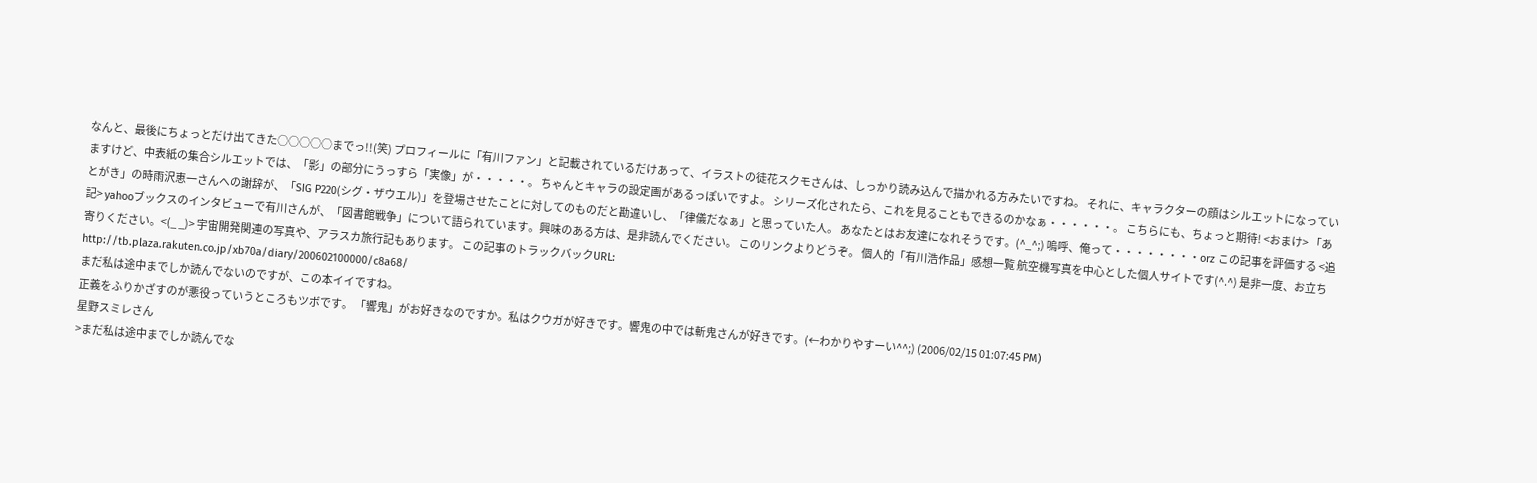なんと、最後にちょっとだけ出てきた○○○○○までっ!!(笑) プロフィールに「有川ファン」と記載されているだけあって、イラストの徒花スクモさんは、しっかり読み込んで描かれる方みたいですね。 それに、キャラクターの顔はシルエットになっていますけど、中表紙の集合シルエットでは、「影」の部分にうっすら「実像」が・・・・・。 ちゃんとキャラの設定画があるっぽいですよ。 シリーズ化されたら、これを見ることもできるのかなぁ・・・・・・。 こちらにも、ちょっと期待! <おまけ> 「あとがき」の時雨沢恵一さんへの謝辞が、「SIG P220(シグ・ザウエル)」を登場させたことに対してのものだと勘違いし、「律儀だなぁ」と思っていた人。 あなたとはお友達になれそうです。(^_^;) 嗚呼、俺って・・・・・・・・orz この記事を評価する <追記> yahooブックスのインタビューで有川さんが、「図書館戦争」について語られています。興味のある方は、是非読んでください。 このリンクよりどうぞ。 個人的「有川浩作品」感想一覧 航空機写真を中心とした個人サイトです(^.^) 是非一度、お立ち寄りください。<(_ _)> 宇宙開発関連の写真や、アラスカ旅行記もあります。 この記事のトラックバックURL:
http://tb.plaza.rakuten.co.jp/xb70a/diary/200602100000/c8a68/
まだ私は途中までしか読んでないのですが、この本イイですね。
正義をふりかざすのが悪役っていうところもツボです。 「響鬼」がお好きなのですか。私はクウガが好きです。響鬼の中では斬鬼さんが好きです。(←わかりやすーい^^;) (2006/02/15 01:07:45 PM)
星野スミレさん
>まだ私は途中までしか読んでな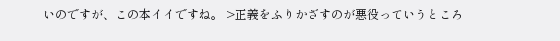いのですが、この本イイですね。 >正義をふりかざすのが悪役っていうところ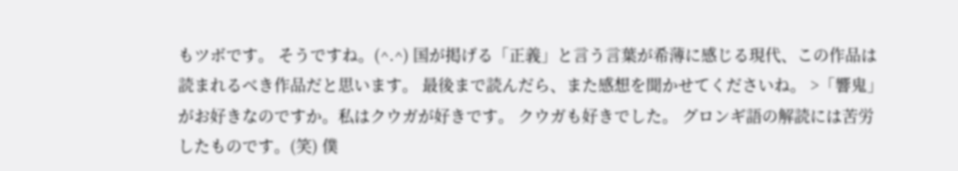もツボです。 そうですね。(^.^) 国が掲げる「正義」と言う言葉が希薄に感じる現代、この作品は読まれるべき作品だと思います。 最後まで読んだら、また感想を聞かせてくださいね。 >「響鬼」がお好きなのですか。私はクウガが好きです。 クウガも好きでした。 グロンギ語の解読には苦労したものです。(笑) 僕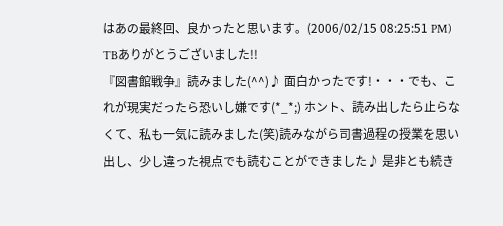はあの最終回、良かったと思います。(2006/02/15 08:25:51 PM)
TBありがとうございました!!
『図書館戦争』読みました(^^)♪ 面白かったです!・・・でも、これが現実だったら恐いし嫌です(*_*;) ホント、読み出したら止らなくて、私も一気に読みました(笑)読みながら司書過程の授業を思い出し、少し違った視点でも読むことができました♪ 是非とも続き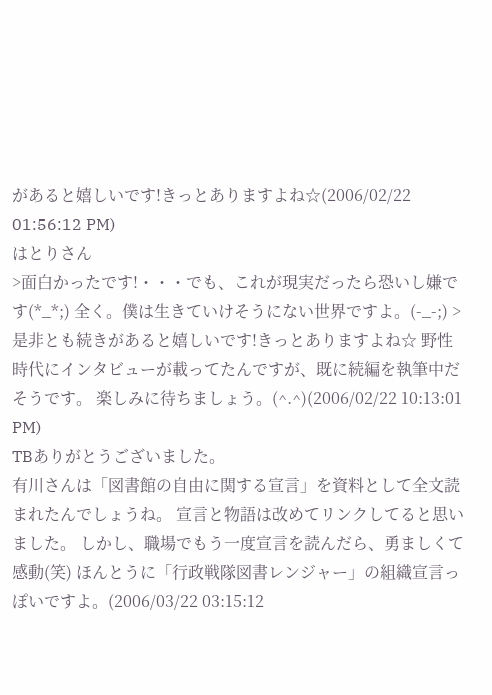があると嬉しいです!きっとありますよね☆(2006/02/22 01:56:12 PM)
はとりさん
>面白かったです!・・・でも、これが現実だったら恐いし嫌です(*_*;) 全く。僕は生きていけそうにない世界ですよ。(-_-;) >是非とも続きがあると嬉しいです!きっとありますよね☆ 野性時代にインタビューが載ってたんですが、既に続編を執筆中だそうです。 楽しみに待ちましょう。(^.^)(2006/02/22 10:13:01 PM)
TBありがとうございました。
有川さんは「図書館の自由に関する宣言」を資料として全文読まれたんでしょうね。 宣言と物語は改めてリンクしてると思いました。 しかし、職場でもう一度宣言を読んだら、勇ましくて感動(笑) ほんとうに「行政戦隊図書レンジャー」の組織宣言っぽいですよ。(2006/03/22 03:15:12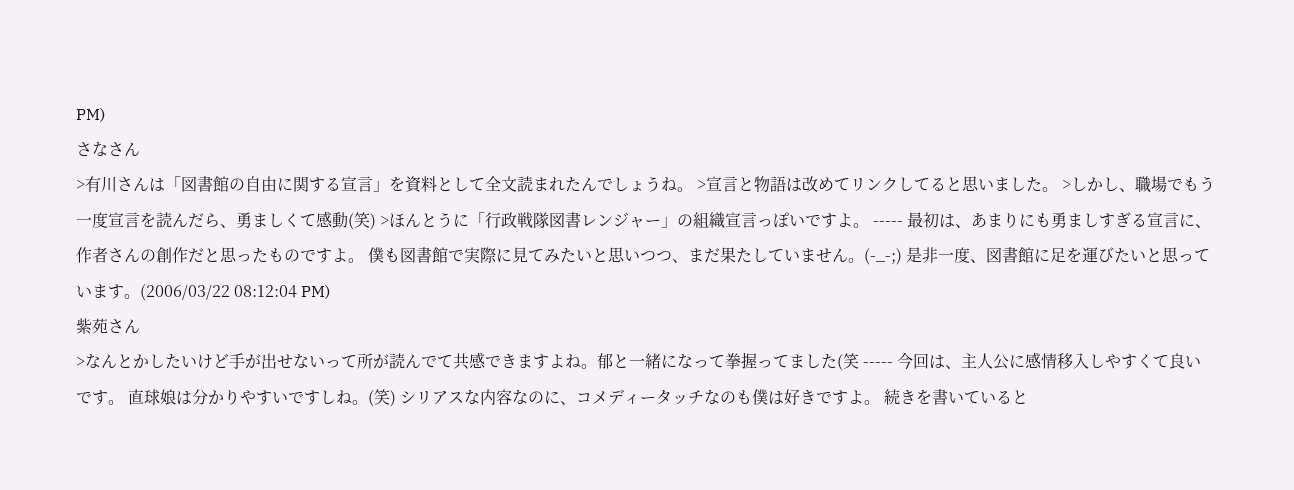PM)
さなさん
>有川さんは「図書館の自由に関する宣言」を資料として全文読まれたんでしょうね。 >宣言と物語は改めてリンクしてると思いました。 >しかし、職場でもう一度宣言を読んだら、勇ましくて感動(笑) >ほんとうに「行政戦隊図書レンジャー」の組織宣言っぽいですよ。 ----- 最初は、あまりにも勇ましすぎる宣言に、作者さんの創作だと思ったものですよ。 僕も図書館で実際に見てみたいと思いつつ、まだ果たしていません。(-_-;) 是非一度、図書館に足を運びたいと思っています。(2006/03/22 08:12:04 PM)
紫苑さん
>なんとかしたいけど手が出せないって所が読んでて共感できますよね。郁と一緒になって拳握ってました(笑 ----- 今回は、主人公に感情移入しやすくて良いです。 直球娘は分かりやすいですしね。(笑) シリアスな内容なのに、コメディータッチなのも僕は好きですよ。 続きを書いていると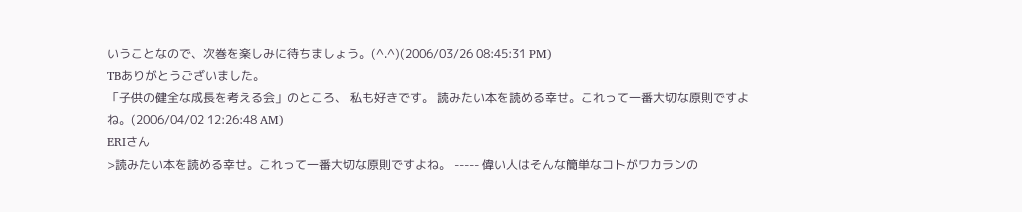いうことなので、次巻を楽しみに待ちましょう。(^.^)(2006/03/26 08:45:31 PM)
TBありがとうございました。
「子供の健全な成長を考える会」のところ、 私も好きです。 読みたい本を読める幸せ。これって一番大切な原則ですよね。(2006/04/02 12:26:48 AM)
ERIさん
>読みたい本を読める幸せ。これって一番大切な原則ですよね。 ----- 偉い人はそんな簡単なコトがワカランの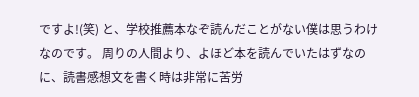ですよ!(笑) と、学校推薦本なぞ読んだことがない僕は思うわけなのです。 周りの人間より、よほど本を読んでいたはずなのに、読書感想文を書く時は非常に苦労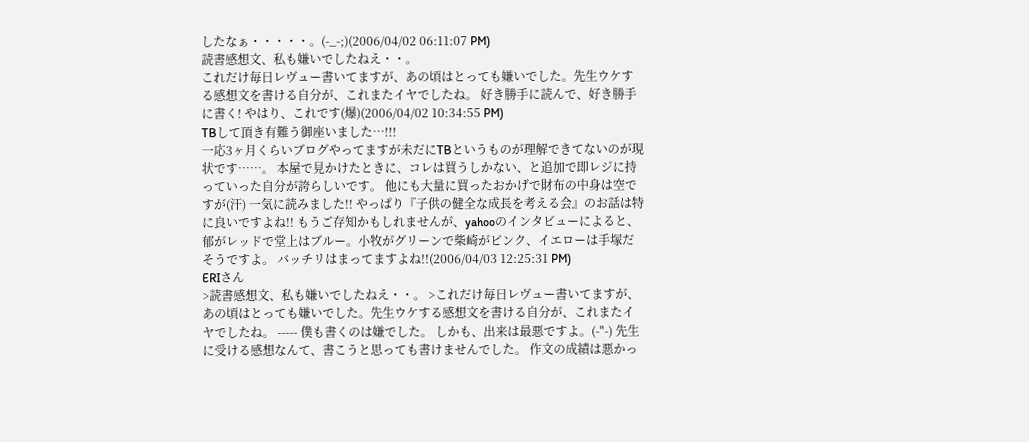したなぁ・・・・・。(-_-;)(2006/04/02 06:11:07 PM)
読書感想文、私も嫌いでしたねえ・・。
これだけ毎日レヴュー書いてますが、あの頃はとっても嫌いでした。先生ウケする感想文を書ける自分が、これまたイヤでしたね。 好き勝手に読んで、好き勝手に書く! やはり、これです(爆)(2006/04/02 10:34:55 PM)
TBして頂き有難う御座いました…!!!
一応3ヶ月くらいブログやってますが未だにTBというものが理解できてないのが現状です……。 本屋で見かけたときに、コレは買うしかない、と追加で即レジに持っていった自分が誇らしいです。 他にも大量に買ったおかげで財布の中身は空ですが(汗) 一気に読みました!! やっぱり『子供の健全な成長を考える会』のお話は特に良いですよね!! もうご存知かもしれませんが、yahooのインタビューによると、郁がレッドで堂上はブルー。小牧がグリーンで柴崎がピンク、イエローは手塚だそうですよ。 バッチリはまってますよね!!(2006/04/03 12:25:31 PM)
ERIさん
>読書感想文、私も嫌いでしたねえ・・。 >これだけ毎日レヴュー書いてますが、あの頃はとっても嫌いでした。先生ウケする感想文を書ける自分が、これまたイヤでしたね。 ----- 僕も書くのは嫌でした。 しかも、出来は最悪ですよ。(-"-) 先生に受ける感想なんて、書こうと思っても書けませんでした。 作文の成績は悪かっ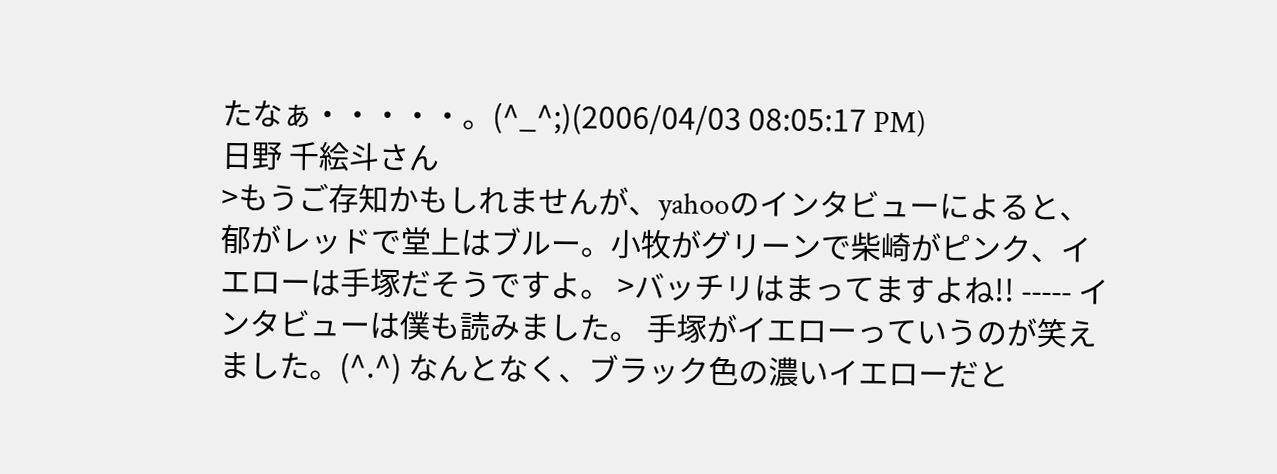たなぁ・・・・・。(^_^;)(2006/04/03 08:05:17 PM)
日野 千絵斗さん
>もうご存知かもしれませんが、yahooのインタビューによると、郁がレッドで堂上はブルー。小牧がグリーンで柴崎がピンク、イエローは手塚だそうですよ。 >バッチリはまってますよね!! ----- インタビューは僕も読みました。 手塚がイエローっていうのが笑えました。(^.^) なんとなく、ブラック色の濃いイエローだと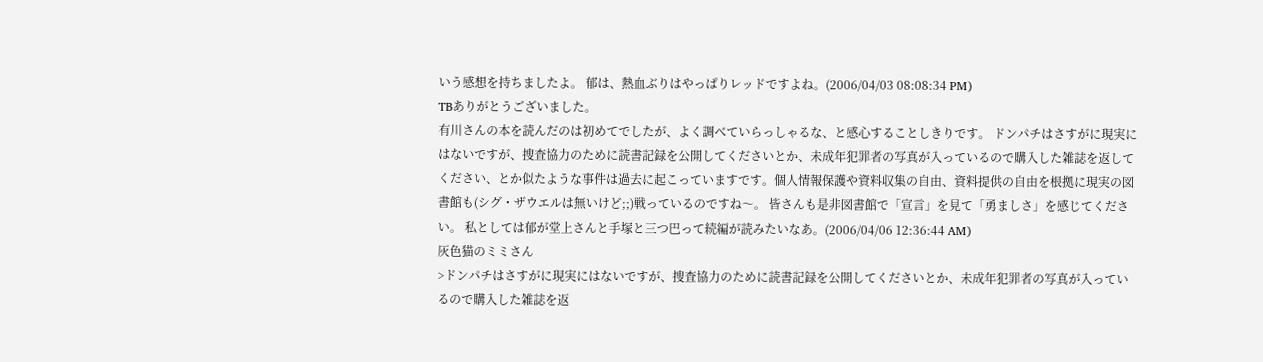いう感想を持ちましたよ。 郁は、熱血ぶりはやっぱりレッドですよね。(2006/04/03 08:08:34 PM)
TBありがとうございました。
有川さんの本を読んだのは初めてでしたが、よく調べていらっしゃるな、と感心することしきりです。 ドンパチはさすがに現実にはないですが、捜査協力のために読書記録を公開してくださいとか、未成年犯罪者の写真が入っているので購入した雑誌を返してください、とか似たような事件は過去に起こっていますです。個人情報保護や資料収集の自由、資料提供の自由を根拠に現実の図書館も(シグ・ザウエルは無いけど;;)戦っているのですね〜。 皆さんも是非図書館で「宣言」を見て「勇ましさ」を感じてください。 私としては郁が堂上さんと手塚と三つ巴って続編が読みたいなあ。(2006/04/06 12:36:44 AM)
灰色猫のミミさん
>ドンパチはさすがに現実にはないですが、捜査協力のために読書記録を公開してくださいとか、未成年犯罪者の写真が入っているので購入した雑誌を返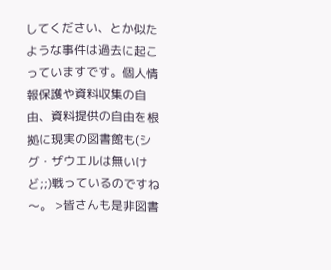してください、とか似たような事件は過去に起こっていますです。個人情報保護や資料収集の自由、資料提供の自由を根拠に現実の図書館も(シグ・ザウエルは無いけど;;)戦っているのですね〜。 >皆さんも是非図書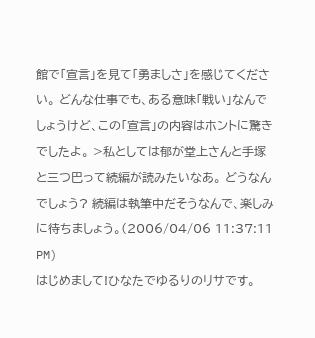館で「宣言」を見て「勇ましさ」を感じてください。 どんな仕事でも、ある意味「戦い」なんでしょうけど、この「宣言」の内容はホントに驚きでしたよ。 >私としては郁が堂上さんと手塚と三つ巴って続編が読みたいなあ。 どうなんでしょう? 続編は執筆中だそうなんで、楽しみに待ちましょう。(2006/04/06 11:37:11 PM)
はじめまして!ひなたでゆるりのリサです。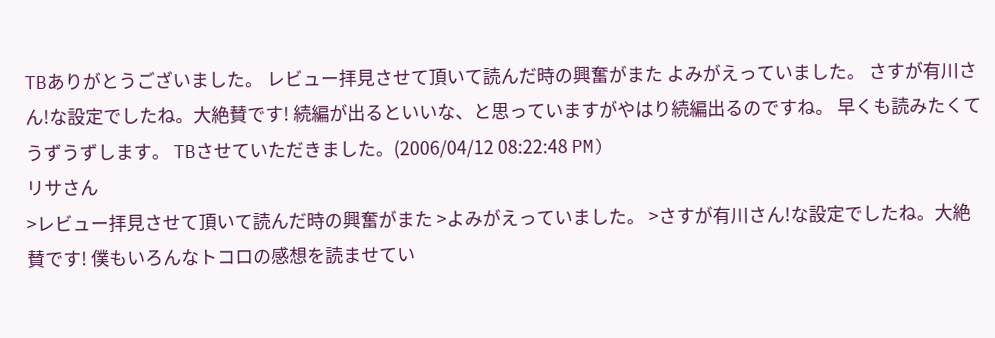TBありがとうございました。 レビュー拝見させて頂いて読んだ時の興奮がまた よみがえっていました。 さすが有川さん!な設定でしたね。大絶賛です! 続編が出るといいな、と思っていますがやはり続編出るのですね。 早くも読みたくてうずうずします。 TBさせていただきました。(2006/04/12 08:22:48 PM)
リサさん
>レビュー拝見させて頂いて読んだ時の興奮がまた >よみがえっていました。 >さすが有川さん!な設定でしたね。大絶賛です! 僕もいろんなトコロの感想を読ませてい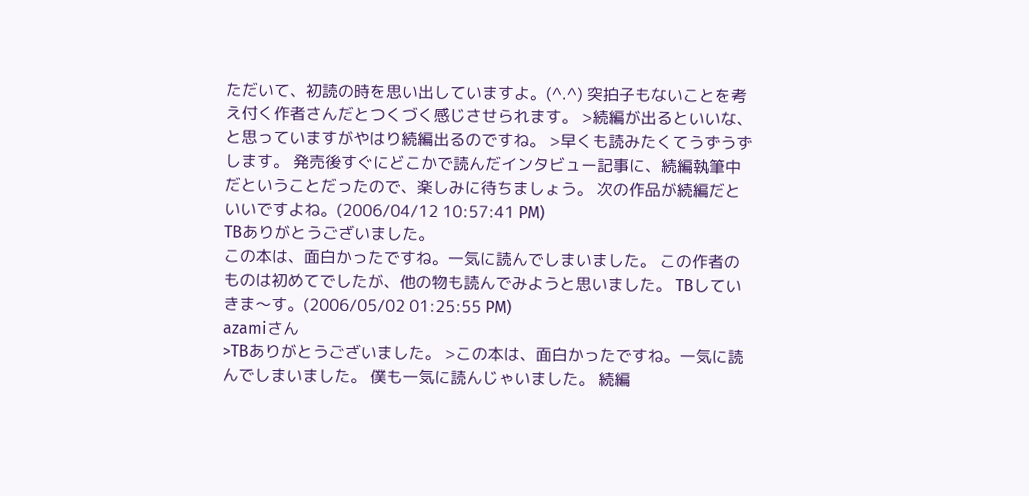ただいて、初読の時を思い出していますよ。(^.^) 突拍子もないことを考え付く作者さんだとつくづく感じさせられます。 >続編が出るといいな、と思っていますがやはり続編出るのですね。 >早くも読みたくてうずうずします。 発売後すぐにどこかで読んだインタビュー記事に、続編執筆中だということだったので、楽しみに待ちましょう。 次の作品が続編だといいですよね。(2006/04/12 10:57:41 PM)
TBありがとうございました。
この本は、面白かったですね。一気に読んでしまいました。 この作者のものは初めてでしたが、他の物も読んでみようと思いました。 TBしていきま〜す。(2006/05/02 01:25:55 PM)
azamiさん
>TBありがとうございました。 >この本は、面白かったですね。一気に読んでしまいました。 僕も一気に読んじゃいました。 続編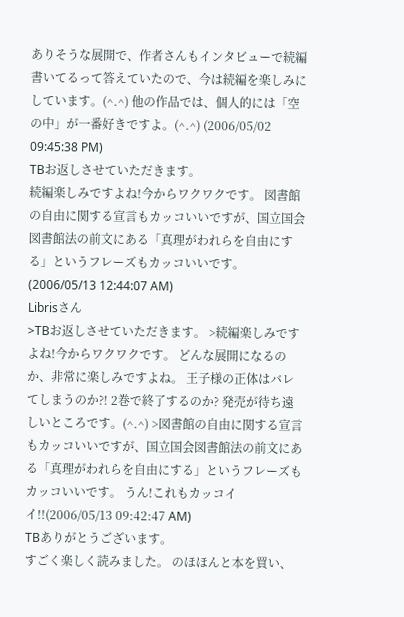ありそうな展開で、作者さんもインタビューで続編書いてるって答えていたので、今は続編を楽しみにしています。(^.^) 他の作品では、個人的には「空の中」が一番好きですよ。(^.^) (2006/05/02 09:45:38 PM)
TBお返しさせていただきます。
続編楽しみですよね!今からワクワクです。 図書館の自由に関する宣言もカッコいいですが、国立国会図書館法の前文にある「真理がわれらを自由にする」というフレーズもカッコいいです。(2006/05/13 12:44:07 AM)
Librisさん
>TBお返しさせていただきます。 >続編楽しみですよね!今からワクワクです。 どんな展開になるのか、非常に楽しみですよね。 王子様の正体はバレてしまうのか?! 2巻で終了するのか? 発売が待ち遠しいところです。(^.^) >図書館の自由に関する宣言もカッコいいですが、国立国会図書館法の前文にある「真理がわれらを自由にする」というフレーズもカッコいいです。 うん!これもカッコイイ!!(2006/05/13 09:42:47 AM)
TBありがとうございます。
すごく楽しく読みました。 のほほんと本を買い、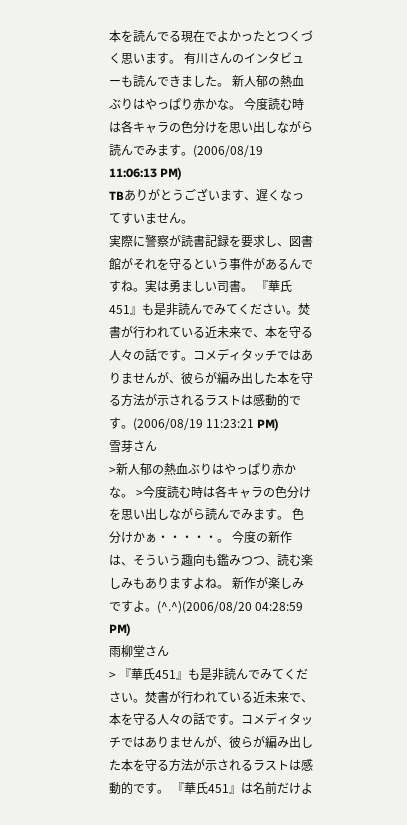本を読んでる現在でよかったとつくづく思います。 有川さんのインタビューも読んできました。 新人郁の熱血ぶりはやっぱり赤かな。 今度読む時は各キャラの色分けを思い出しながら読んでみます。(2006/08/19 11:06:13 PM)
TBありがとうございます、遅くなってすいません。
実際に警察が読書記録を要求し、図書館がそれを守るという事件があるんですね。実は勇ましい司書。 『華氏451』も是非読んでみてください。焚書が行われている近未来で、本を守る人々の話です。コメディタッチではありませんが、彼らが編み出した本を守る方法が示されるラストは感動的です。(2006/08/19 11:23:21 PM)
雪芽さん
>新人郁の熱血ぶりはやっぱり赤かな。 >今度読む時は各キャラの色分けを思い出しながら読んでみます。 色分けかぁ・・・・・。 今度の新作は、そういう趣向も鑑みつつ、読む楽しみもありますよね。 新作が楽しみですよ。(^.^)(2006/08/20 04:28:59 PM)
雨柳堂さん
> 『華氏451』も是非読んでみてください。焚書が行われている近未来で、本を守る人々の話です。コメディタッチではありませんが、彼らが編み出した本を守る方法が示されるラストは感動的です。 『華氏451』は名前だけよ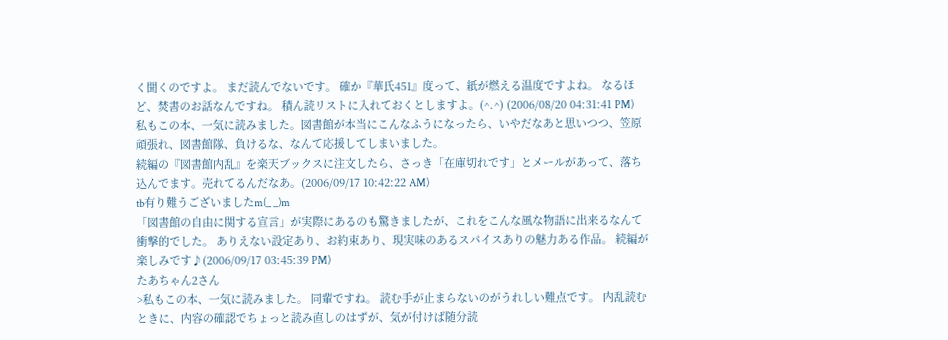く聞くのですよ。 まだ読んでないです。 確か『華氏451』度って、紙が燃える温度ですよね。 なるほど、焚書のお話なんですね。 積ん読リストに入れておくとしますよ。(^.^) (2006/08/20 04:31:41 PM)
私もこの本、一気に読みました。図書館が本当にこんなふうになったら、いやだなあと思いつつ、笠原頑張れ、図書館隊、負けるな、なんて応援してしまいました。
続編の『図書館内乱』を楽天ブックスに注文したら、さっき「在庫切れです」とメールがあって、落ち込んでます。売れてるんだなあ。(2006/09/17 10:42:22 AM)
tb有り難うございましたm(_ _)m
「図書館の自由に関する宣言」が実際にあるのも驚きましたが、これをこんな風な物語に出来るなんて衝撃的でした。 ありえない設定あり、お約束あり、現実味のあるスパイスありの魅力ある作品。 続編が楽しみです♪(2006/09/17 03:45:39 PM)
たあちゃん2さん
>私もこの本、一気に読みました。 同輩ですね。 読む手が止まらないのがうれしい難点です。 内乱読むときに、内容の確認でちょっと読み直しのはずが、気が付けば随分読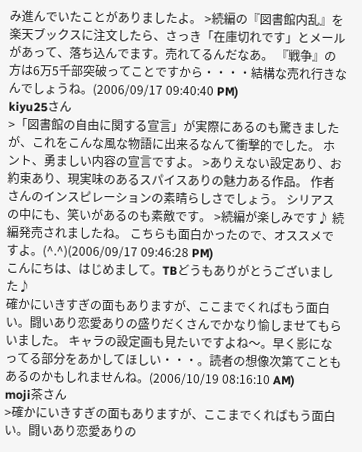み進んでいたことがありましたよ。 >続編の『図書館内乱』を楽天ブックスに注文したら、さっき「在庫切れです」とメールがあって、落ち込んでます。売れてるんだなあ。 『戦争』の方は6万5千部突破ってことですから・・・・結構な売れ行きなんでしょうね。(2006/09/17 09:40:40 PM)
kiyu25さん
>「図書館の自由に関する宣言」が実際にあるのも驚きましたが、これをこんな風な物語に出来るなんて衝撃的でした。 ホント、勇ましい内容の宣言ですよ。 >ありえない設定あり、お約束あり、現実味のあるスパイスありの魅力ある作品。 作者さんのインスピレーションの素晴らしさでしょう。 シリアスの中にも、笑いがあるのも素敵です。 >続編が楽しみです♪ 続編発売されましたね。 こちらも面白かったので、オススメですよ。(^.^)(2006/09/17 09:46:28 PM)
こんにちは、はじめまして。TBどうもありがとうございました♪
確かにいきすぎの面もありますが、ここまでくればもう面白い。闘いあり恋愛ありの盛りだくさんでかなり愉しませてもらいました。 キャラの設定画も見たいですよね〜。早く影になってる部分をあかしてほしい・・・。読者の想像次第てこともあるのかもしれませんね。(2006/10/19 08:16:10 AM)
moji茶さん
>確かにいきすぎの面もありますが、ここまでくればもう面白い。闘いあり恋愛ありの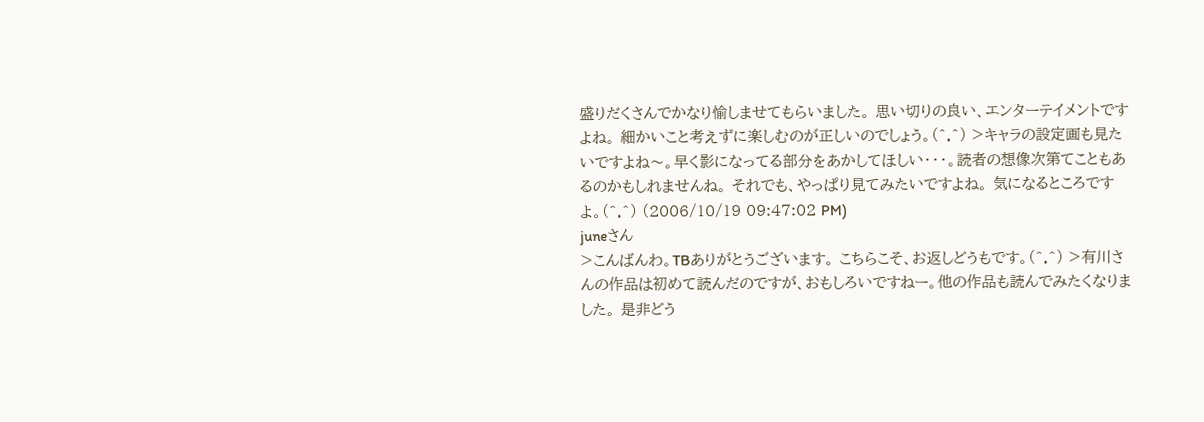盛りだくさんでかなり愉しませてもらいました。 思い切りの良い、エンターテイメントですよね。 細かいこと考えずに楽しむのが正しいのでしょう。(^.^) >キャラの設定画も見たいですよね〜。早く影になってる部分をあかしてほしい・・・。読者の想像次第てこともあるのかもしれませんね。 それでも、やっぱり見てみたいですよね。 気になるところですよ。(^.^) (2006/10/19 09:47:02 PM)
juneさん
>こんばんわ。TBありがとうございます。 こちらこそ、お返しどうもです。(^.^) >有川さんの作品は初めて読んだのですが、おもしろいですねー。他の作品も読んでみたくなりました。 是非どう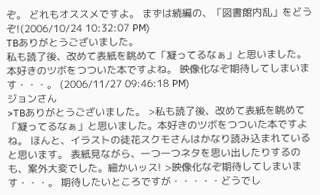ぞ。 どれもオススメですよ。 まずは続編の、「図書館内乱」をどうぞ!(2006/10/24 10:32:07 PM)
TBありがとうございました。
私も読了後、改めて表紙を眺めて「凝ってるなぁ」と思いました。本好きのツボをつついた本ですよね。 映像化なぞ期待してしまいます・・・。 (2006/11/27 09:46:18 PM)
ジョンさん
>TBありがとうございました。 >私も読了後、改めて表紙を眺めて「凝ってるなぁ」と思いました。本好きのツボをつついた本ですよね。 ほんと、イラストの徒花スクモさんはかなり読み込まれていると思います。 表紙見ながら、一つ一つネタを思い出したりするのも、案外大変でした。細かいッス! >映像化なぞ期待してしまいます・・・。 期待したいところですが・・・・・どうでし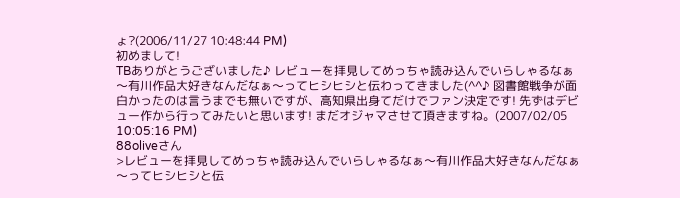ょ?(2006/11/27 10:48:44 PM)
初めまして!
TBありがとうございました♪ レビューを拝見してめっちゃ読み込んでいらしゃるなぁ〜有川作品大好きなんだなぁ〜ってヒシヒシと伝わってきました(^^♪ 図書館戦争が面白かったのは言うまでも無いですが、高知県出身てだけでファン決定です! 先ずはデビュー作から行ってみたいと思います! まだオジャマさせて頂きますね。(2007/02/05 10:05:16 PM)
88oliveさん
>レビューを拝見してめっちゃ読み込んでいらしゃるなぁ〜有川作品大好きなんだなぁ〜ってヒシヒシと伝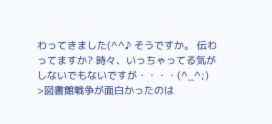わってきました(^^♪ そうですか。 伝わってますか? 時々、いっちゃってる気がしないでもないですが・・・・(^_^;) >図書館戦争が面白かったのは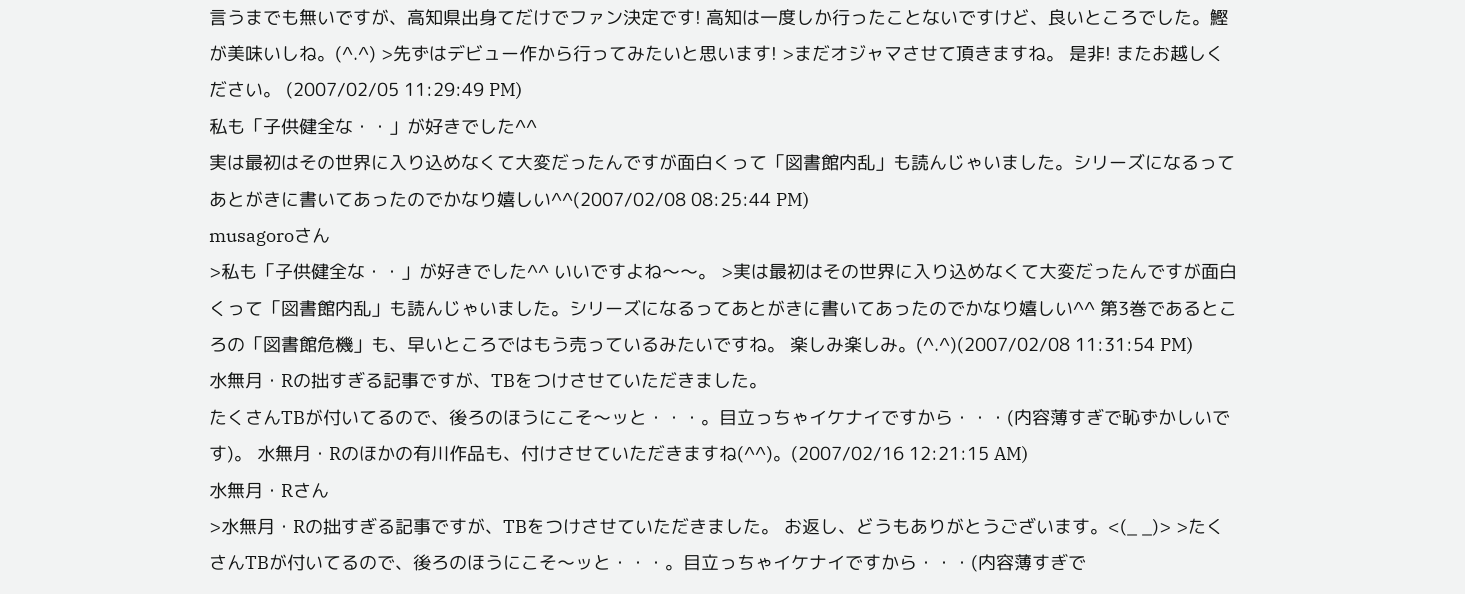言うまでも無いですが、高知県出身てだけでファン決定です! 高知は一度しか行ったことないですけど、良いところでした。鰹が美味いしね。(^.^) >先ずはデビュー作から行ってみたいと思います! >まだオジャマさせて頂きますね。 是非! またお越しください。 (2007/02/05 11:29:49 PM)
私も「子供健全な・・」が好きでした^^
実は最初はその世界に入り込めなくて大変だったんですが面白くって「図書館内乱」も読んじゃいました。シリーズになるってあとがきに書いてあったのでかなり嬉しい^^(2007/02/08 08:25:44 PM)
musagoroさん
>私も「子供健全な・・」が好きでした^^ いいですよね〜〜。 >実は最初はその世界に入り込めなくて大変だったんですが面白くって「図書館内乱」も読んじゃいました。シリーズになるってあとがきに書いてあったのでかなり嬉しい^^ 第3巻であるところの「図書館危機」も、早いところではもう売っているみたいですね。 楽しみ楽しみ。(^.^)(2007/02/08 11:31:54 PM)
水無月・Rの拙すぎる記事ですが、TBをつけさせていただきました。
たくさんTBが付いてるので、後ろのほうにこそ〜ッと・・・。目立っちゃイケナイですから・・・(内容薄すぎで恥ずかしいです)。 水無月・Rのほかの有川作品も、付けさせていただきますね(^^)。(2007/02/16 12:21:15 AM)
水無月・Rさん
>水無月・Rの拙すぎる記事ですが、TBをつけさせていただきました。 お返し、どうもありがとうございます。<(_ _)> >たくさんTBが付いてるので、後ろのほうにこそ〜ッと・・・。目立っちゃイケナイですから・・・(内容薄すぎで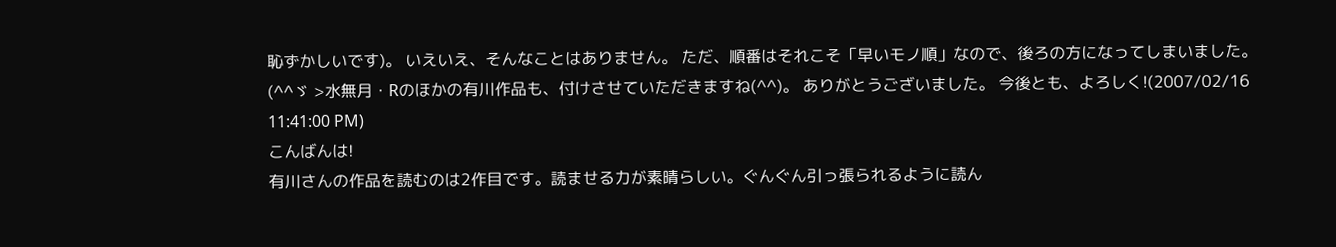恥ずかしいです)。 いえいえ、そんなことはありません。 ただ、順番はそれこそ「早いモノ順」なので、後ろの方になってしまいました。(^^ゞ >水無月・Rのほかの有川作品も、付けさせていただきますね(^^)。 ありがとうございました。 今後とも、よろしく!(2007/02/16 11:41:00 PM)
こんばんは!
有川さんの作品を読むのは2作目です。読ませる力が素晴らしい。ぐんぐん引っ張られるように読ん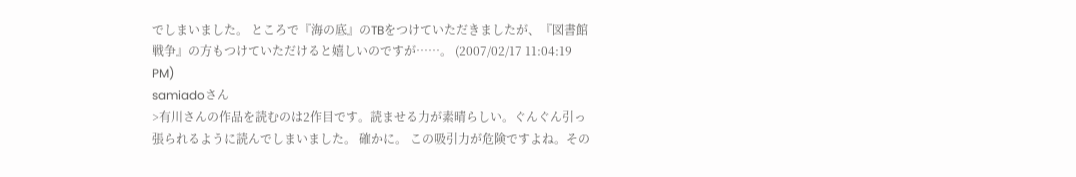でしまいました。 ところで『海の底』のTBをつけていただきましたが、『図書館戦争』の方もつけていただけると嬉しいのですが……。 (2007/02/17 11:04:19 PM)
samiadoさん
>有川さんの作品を読むのは2作目です。読ませる力が素晴らしい。ぐんぐん引っ張られるように読んでしまいました。 確かに。 この吸引力が危険ですよね。その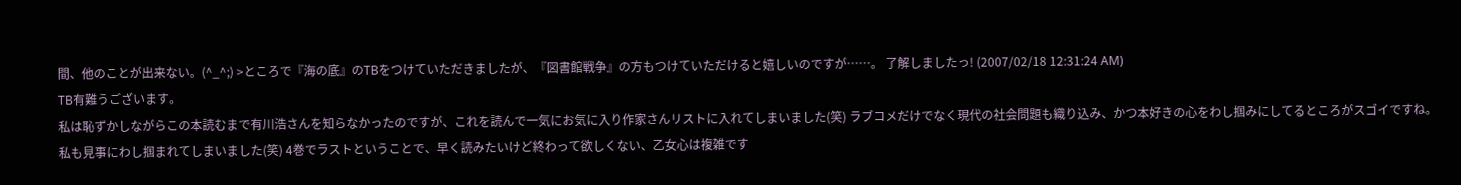間、他のことが出来ない。(^_^;) >ところで『海の底』のTBをつけていただきましたが、『図書館戦争』の方もつけていただけると嬉しいのですが……。 了解しましたっ! (2007/02/18 12:31:24 AM)
TB有難うございます。
私は恥ずかしながらこの本読むまで有川浩さんを知らなかったのですが、これを読んで一気にお気に入り作家さんリストに入れてしまいました(笑) ラブコメだけでなく現代の社会問題も織り込み、かつ本好きの心をわし掴みにしてるところがスゴイですね。私も見事にわし掴まれてしまいました(笑) 4巻でラストということで、早く読みたいけど終わって欲しくない、乙女心は複雑です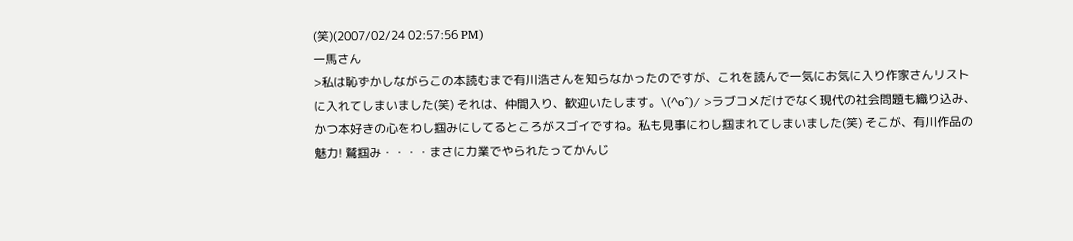(笑)(2007/02/24 02:57:56 PM)
一馬さん
>私は恥ずかしながらこの本読むまで有川浩さんを知らなかったのですが、これを読んで一気にお気に入り作家さんリストに入れてしまいました(笑) それは、仲間入り、歓迎いたします。\(^o^)/ >ラブコメだけでなく現代の社会問題も織り込み、かつ本好きの心をわし掴みにしてるところがスゴイですね。私も見事にわし掴まれてしまいました(笑) そこが、有川作品の魅力! 鷲掴み・・・・まさに力業でやられたってかんじ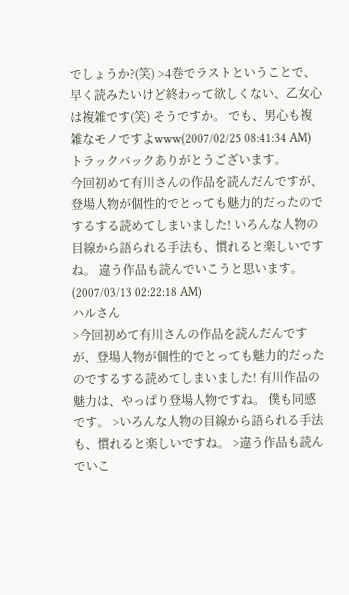でしょうか?(笑) >4巻でラストということで、早く読みたいけど終わって欲しくない、乙女心は複雑です(笑) そうですか。 でも、男心も複雑なモノですよwww(2007/02/25 08:41:34 AM)
トラックバックありがとうございます。
今回初めて有川さんの作品を読んだんですが、登場人物が個性的でとっても魅力的だったのでするする読めてしまいました! いろんな人物の目線から語られる手法も、慣れると楽しいですね。 違う作品も読んでいこうと思います。(2007/03/13 02:22:18 AM)
ハルさん
>今回初めて有川さんの作品を読んだんですが、登場人物が個性的でとっても魅力的だったのでするする読めてしまいました! 有川作品の魅力は、やっぱり登場人物ですね。 僕も同感です。 >いろんな人物の目線から語られる手法も、慣れると楽しいですね。 >違う作品も読んでいこ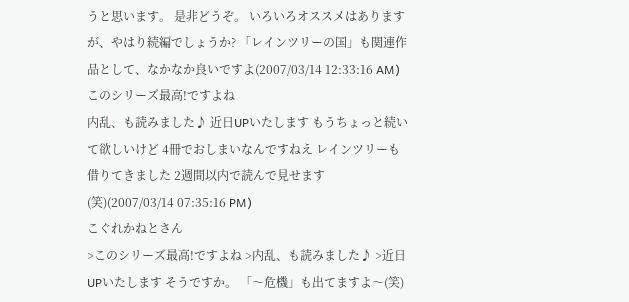うと思います。 是非どうぞ。 いろいろオススメはありますが、やはり続編でしょうか? 「レインツリーの国」も関連作品として、なかなか良いですよ(2007/03/14 12:33:16 AM)
このシリーズ最高!ですよね
内乱、も読みました♪ 近日UPいたします もうちょっと続いて欲しいけど 4冊でおしまいなんですねえ レインツリーも借りてきました 2週間以内で読んで見せます(笑)(2007/03/14 07:35:16 PM)
こぐれかねとさん
>このシリーズ最高!ですよね >内乱、も読みました♪ >近日UPいたします そうですか。 「〜危機」も出てますよ〜(笑)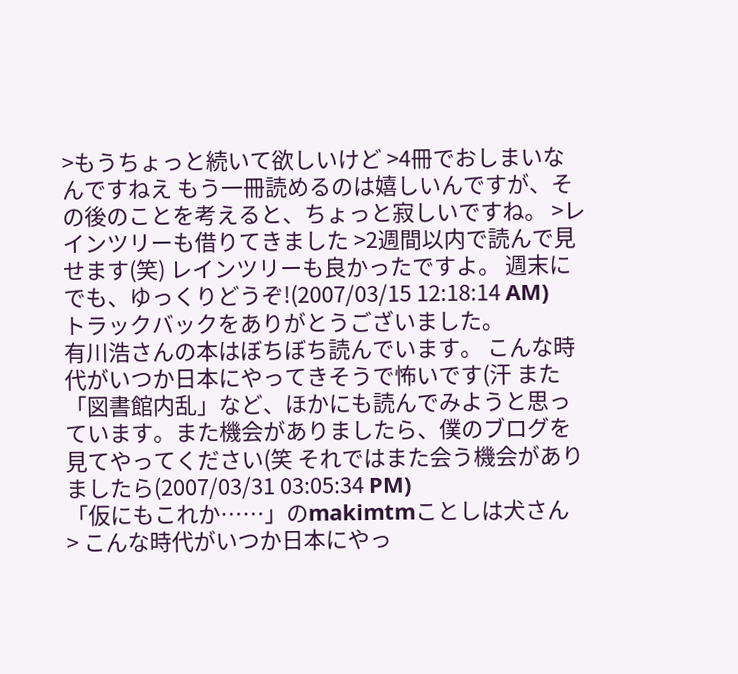>もうちょっと続いて欲しいけど >4冊でおしまいなんですねえ もう一冊読めるのは嬉しいんですが、その後のことを考えると、ちょっと寂しいですね。 >レインツリーも借りてきました >2週間以内で読んで見せます(笑) レインツリーも良かったですよ。 週末にでも、ゆっくりどうぞ!(2007/03/15 12:18:14 AM)
トラックバックをありがとうございました。
有川浩さんの本はぼちぼち読んでいます。 こんな時代がいつか日本にやってきそうで怖いです(汗 また「図書館内乱」など、ほかにも読んでみようと思っています。また機会がありましたら、僕のブログを見てやってください(笑 それではまた会う機会がありましたら(2007/03/31 03:05:34 PM)
「仮にもこれか……」のmakimtmことしは犬さん
> こんな時代がいつか日本にやっ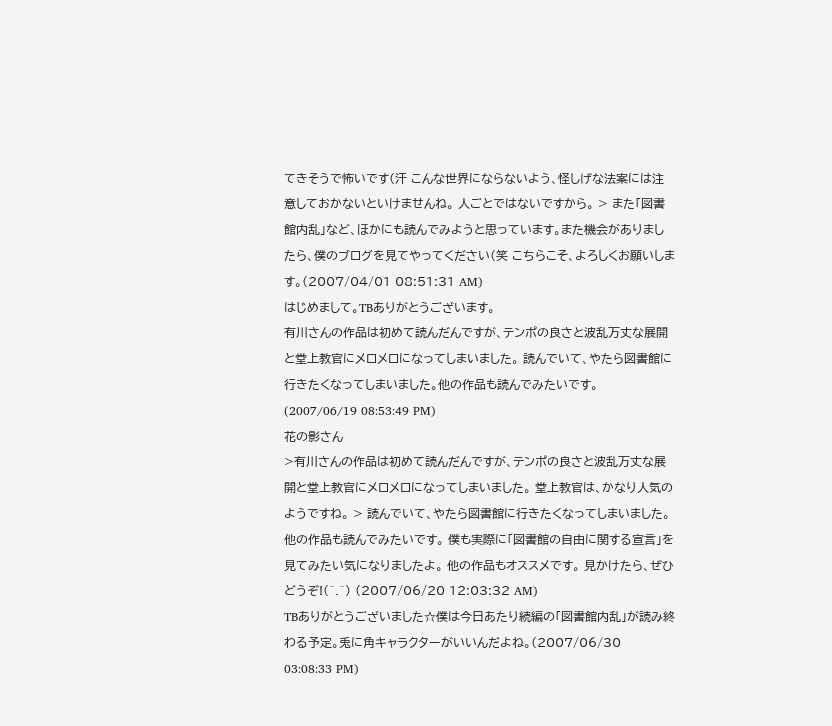てきそうで怖いです(汗 こんな世界にならないよう、怪しげな法案には注意しておかないといけませんね。 人ごとではないですから。 > また「図書館内乱」など、ほかにも読んでみようと思っています。また機会がありましたら、僕のブログを見てやってください(笑 こちらこそ、よろしくお願いします。(2007/04/01 08:51:31 AM)
はじめまして。TBありがとうございます。
有川さんの作品は初めて読んだんですが、テンポの良さと波乱万丈な展開と堂上教官にメロメロになってしまいました。 読んでいて、やたら図書館に行きたくなってしまいました。他の作品も読んでみたいです。(2007/06/19 08:53:49 PM)
花の影さん
>有川さんの作品は初めて読んだんですが、テンポの良さと波乱万丈な展開と堂上教官にメロメロになってしまいました。 堂上教官は、かなり人気のようですね。 > 読んでいて、やたら図書館に行きたくなってしまいました。他の作品も読んでみたいです。 僕も実際に「図書館の自由に関する宣言」を見てみたい気になりましたよ。 他の作品もオススメです。 見かけたら、ぜひどうぞ!(^.^) (2007/06/20 12:03:32 AM)
TBありがとうございました☆僕は今日あたり続編の「図書館内乱」が読み終わる予定。兎に角キャラクターがいいんだよね。(2007/06/30 03:08:33 PM)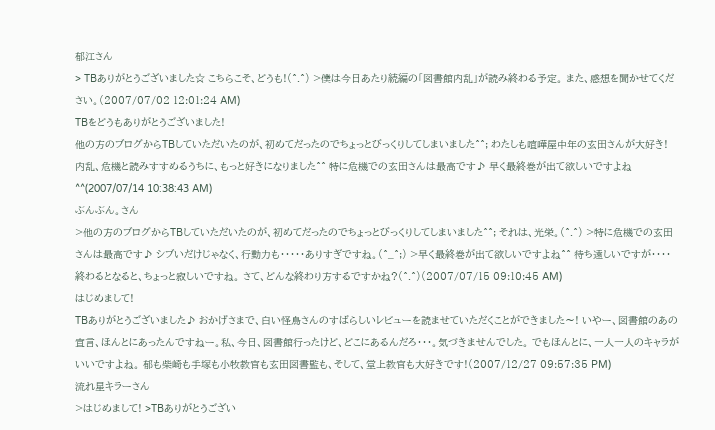郁江さん
> TBありがとうございました☆ こちらこそ、どうも!(^.^) >僕は今日あたり続編の「図書館内乱」が読み終わる予定。 また、感想を聞かせてください。(2007/07/02 12:01:24 AM)
TBをどうもありがとうございました!
他の方のブログからTBしていただいたのが、初めてだったのでちょっとびっくりしてしまいました^^; わたしも喧嘩屋中年の玄田さんが大好き! 内乱、危機と読みすすめるうちに、もっと好きになりました^^ 特に危機での玄田さんは最高です♪ 早く最終巻が出て欲しいですよね^^(2007/07/14 10:38:43 AM)
ぶんぶん。さん
>他の方のブログからTBしていただいたのが、初めてだったのでちょっとびっくりしてしまいました^^; それは、光栄。(^.^) >特に危機での玄田さんは最高です♪ シブいだけじゃなく、行動力も・・・・・ありすぎですね。(^_^;) >早く最終巻が出て欲しいですよね^^ 待ち遠しいですが・・・・終わるとなると、ちょっと寂しいですね。 さて、どんな終わり方するですかね?(^.^)(2007/07/15 09:10:45 AM)
はじめまして!
TBありがとうございました♪ おかげさまで、白い怪鳥さんのすばらしいレビューを読ませていただくことができました〜! いやー、図書館のあの宣言、ほんとにあったんですねー。私、今日、図書館行ったけど、どこにあるんだろ・・・。気づきませんでした。 でもほんとに、一人一人のキャラがいいですよね。 郁も柴崎も手塚も小牧教官も玄田図書監も、そして、堂上教官も大好きです!(2007/12/27 09:57:35 PM)
流れ星キラーさん
>はじめまして! >TBありがとうござい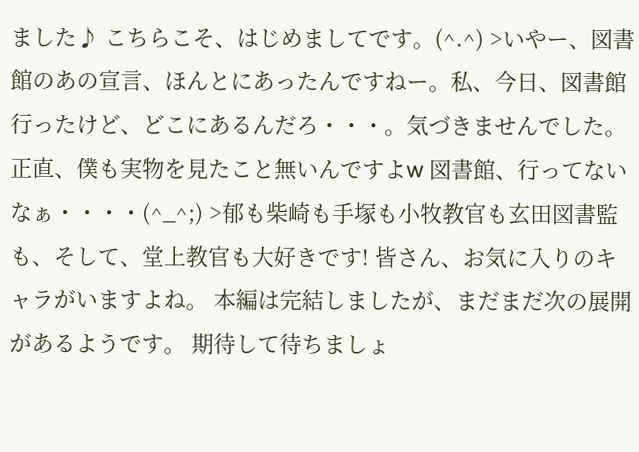ました♪ こちらこそ、はじめましてです。(^.^) >いやー、図書館のあの宣言、ほんとにあったんですねー。私、今日、図書館行ったけど、どこにあるんだろ・・・。気づきませんでした。 正直、僕も実物を見たこと無いんですよw 図書館、行ってないなぁ・・・・(^_^;) >郁も柴崎も手塚も小牧教官も玄田図書監も、そして、堂上教官も大好きです! 皆さん、お気に入りのキャラがいますよね。 本編は完結しましたが、まだまだ次の展開があるようです。 期待して待ちましょ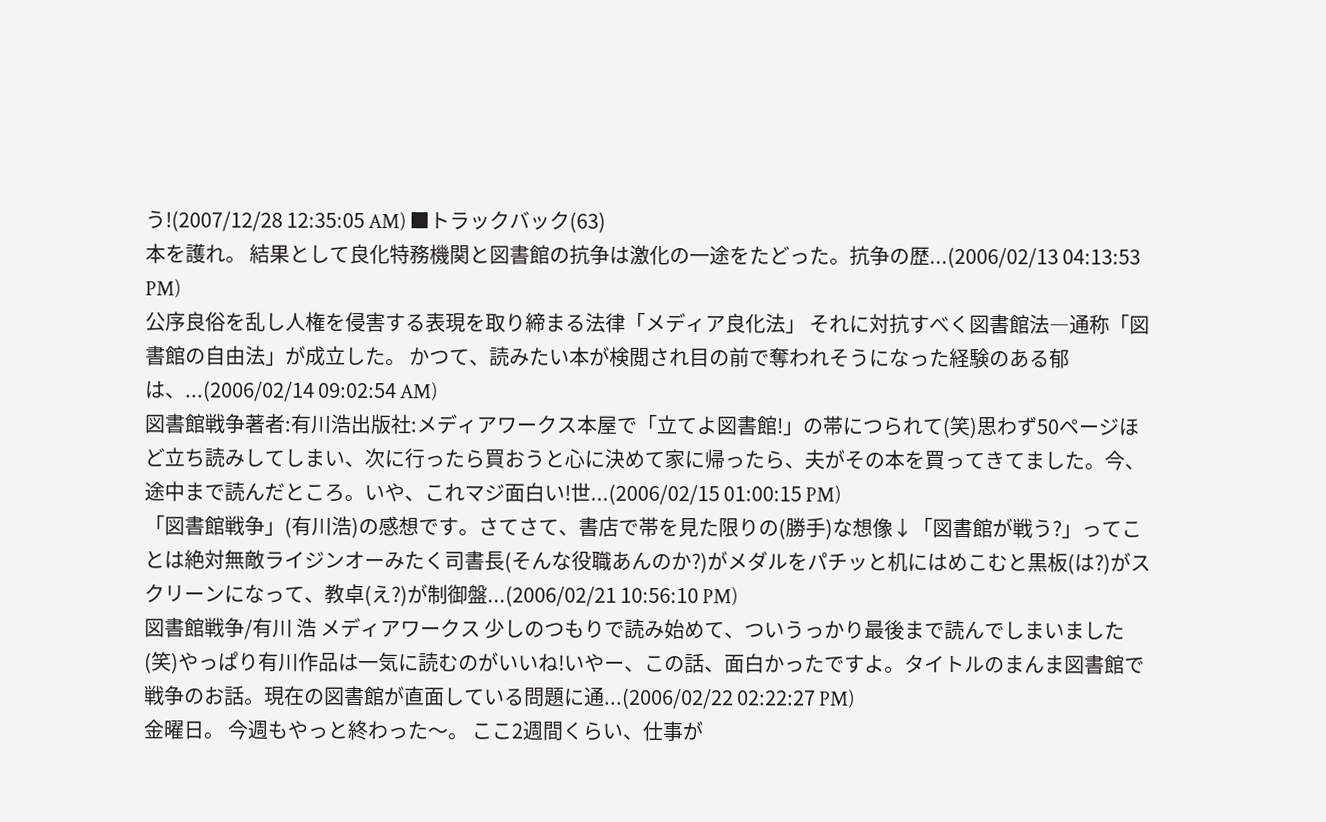う!(2007/12/28 12:35:05 AM) ■トラックバック(63)
本を護れ。 結果として良化特務機関と図書館の抗争は激化の一途をたどった。抗争の歴...(2006/02/13 04:13:53 PM)
公序良俗を乱し人権を侵害する表現を取り締まる法律「メディア良化法」 それに対抗すべく図書館法―通称「図書館の自由法」が成立した。 かつて、読みたい本が検閲され目の前で奪われそうになった経験のある郁は、...(2006/02/14 09:02:54 AM)
図書館戦争著者:有川浩出版社:メディアワークス本屋で「立てよ図書館!」の帯につられて(笑)思わず50ページほど立ち読みしてしまい、次に行ったら買おうと心に決めて家に帰ったら、夫がその本を買ってきてました。今、途中まで読んだところ。いや、これマジ面白い!世...(2006/02/15 01:00:15 PM)
「図書館戦争」(有川浩)の感想です。さてさて、書店で帯を見た限りの(勝手)な想像↓「図書館が戦う?」ってことは絶対無敵ライジンオーみたく司書長(そんな役職あんのか?)がメダルをパチッと机にはめこむと黒板(は?)がスクリーンになって、教卓(え?)が制御盤...(2006/02/21 10:56:10 PM)
図書館戦争/有川 浩 メディアワークス 少しのつもりで読み始めて、ついうっかり最後まで読んでしまいました(笑)やっぱり有川作品は一気に読むのがいいね!いやー、この話、面白かったですよ。タイトルのまんま図書館で戦争のお話。現在の図書館が直面している問題に通...(2006/02/22 02:22:27 PM)
金曜日。 今週もやっと終わった〜。 ここ2週間くらい、仕事が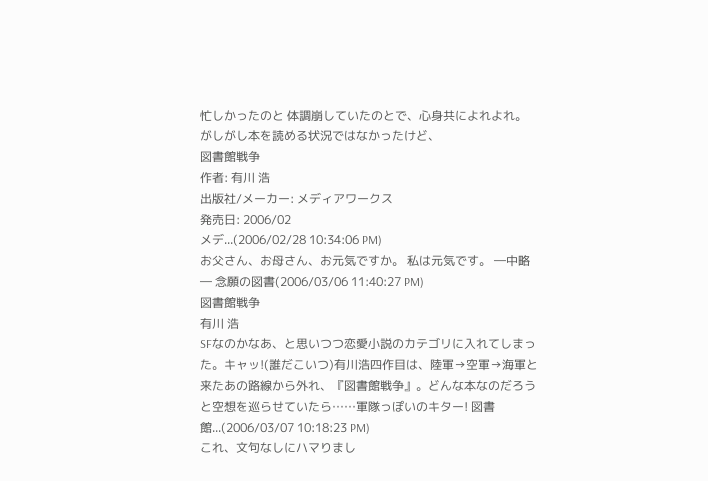忙しかったのと 体調崩していたのとで、心身共によれよれ。
がしがし本を読める状況ではなかったけど、
図書館戦争
作者: 有川 浩
出版社/メーカー: メディアワークス
発売日: 2006/02
メデ...(2006/02/28 10:34:06 PM)
お父さん、お母さん、お元気ですか。 私は元気です。 ―中略― 念願の図書(2006/03/06 11:40:27 PM)
図書館戦争
有川 浩
SFなのかなあ、と思いつつ恋愛小説のカテゴリに入れてしまった。キャッ!(誰だこいつ)有川浩四作目は、陸軍→空軍→海軍と来たあの路線から外れ、『図書館戦争』。どんな本なのだろうと空想を巡らせていたら……軍隊っぽいのキター! 図書館...(2006/03/07 10:18:23 PM)
これ、文句なしにハマりまし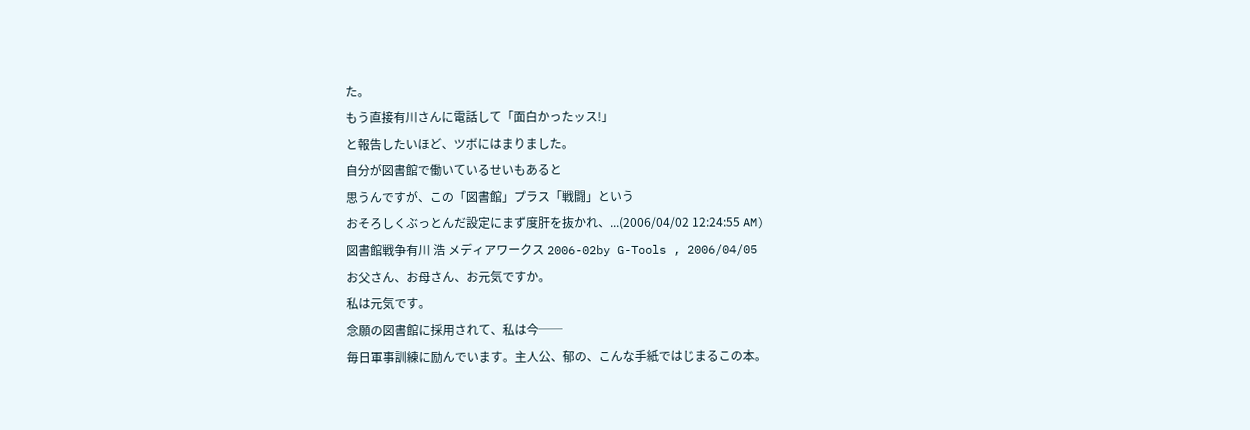た。
もう直接有川さんに電話して「面白かったッス!」
と報告したいほど、ツボにはまりました。
自分が図書館で働いているせいもあると
思うんですが、この「図書館」プラス「戦闘」という
おそろしくぶっとんだ設定にまず度肝を抜かれ、...(2006/04/02 12:24:55 AM)
図書館戦争有川 浩 メディアワークス 2006-02by G-Tools , 2006/04/05
お父さん、お母さん、お元気ですか。
私は元気です。
念願の図書館に採用されて、私は今──
毎日軍事訓練に励んでいます。主人公、郁の、こんな手紙ではじまるこの本。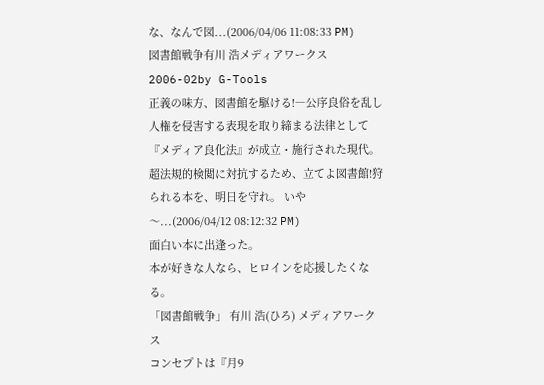な、なんで図...(2006/04/06 11:08:33 PM)
図書館戦争有川 浩メディアワークス2006-02by G-Tools
正義の味方、図書館を駆ける!―公序良俗を乱し人権を侵害する表現を取り締まる法律として『メディア良化法』が成立・施行された現代。超法規的検閲に対抗するため、立てよ図書館!狩られる本を、明日を守れ。 いや〜...(2006/04/12 08:12:32 PM)
面白い本に出逢った。
本が好きな人なら、ヒロインを応援したくなる。
「図書館戦争」 有川 浩(ひろ) メディアワークス
コンセプトは『月9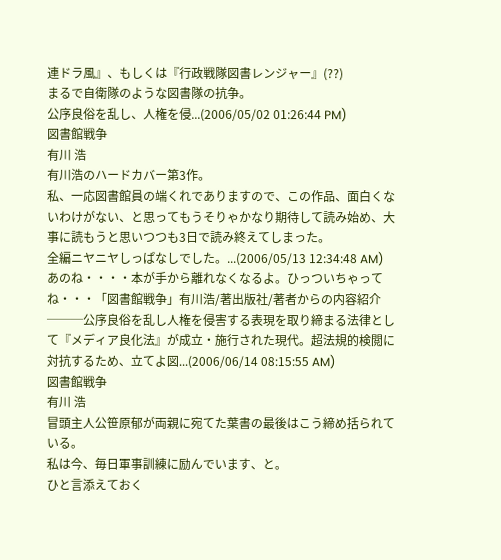連ドラ風』、もしくは『行政戦隊図書レンジャー』(??)
まるで自衛隊のような図書隊の抗争。
公序良俗を乱し、人権を侵...(2006/05/02 01:26:44 PM)
図書館戦争
有川 浩
有川浩のハードカバー第3作。
私、一応図書館員の端くれでありますので、この作品、面白くないわけがない、と思ってもうそりゃかなり期待して読み始め、大事に読もうと思いつつも3日で読み終えてしまった。
全編ニヤニヤしっぱなしでした。...(2006/05/13 12:34:48 AM)
あのね・・・・本が手から離れなくなるよ。ひっついちゃってね・・・「図書館戦争」有川浩/著出版社/著者からの内容紹介───公序良俗を乱し人権を侵害する表現を取り締まる法律として『メディア良化法』が成立・施行された現代。超法規的検閲に対抗するため、立てよ図...(2006/06/14 08:15:55 AM)
図書館戦争
有川 浩
冒頭主人公笹原郁が両親に宛てた葉書の最後はこう締め括られている。
私は今、毎日軍事訓練に励んでいます、と。
ひと言添えておく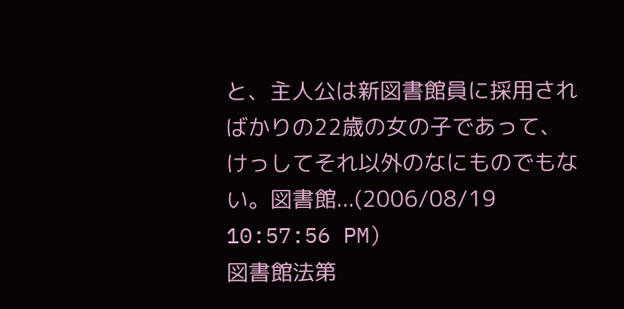と、主人公は新図書館員に採用さればかりの22歳の女の子であって、けっしてそれ以外のなにものでもない。図書館...(2006/08/19 10:57:56 PM)
図書館法第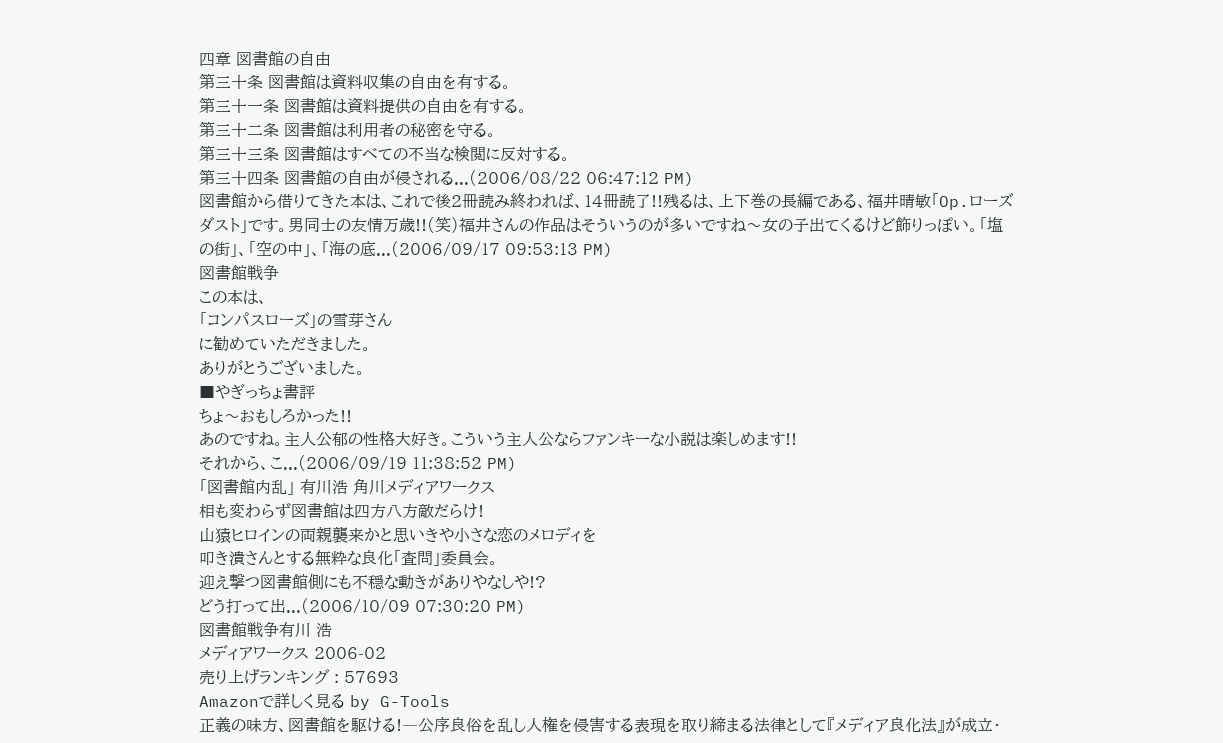四章 図書館の自由
第三十条 図書館は資料収集の自由を有する。
第三十一条 図書館は資料提供の自由を有する。
第三十二条 図書館は利用者の秘密を守る。
第三十三条 図書館はすべての不当な検閲に反対する。
第三十四条 図書館の自由が侵される...(2006/08/22 06:47:12 PM)
図書館から借りてきた本は、これで後2冊読み終われば、14冊読了!!残るは、上下巻の長編である、福井晴敏「Op.ローズダスト」です。男同士の友情万歳!!(笑)福井さんの作品はそういうのが多いですね〜女の子出てくるけど飾りっぽい。「塩の街」、「空の中」、「海の底...(2006/09/17 09:53:13 PM)
図書館戦争
この本は、
「コンパスローズ」の雪芽さん
に勧めていただきました。
ありがとうございました。
■やぎっちょ書評
ちょ〜おもしろかった!!
あのですね。主人公郁の性格大好き。こういう主人公ならファンキーな小説は楽しめます!!
それから、こ...(2006/09/19 11:38:52 PM)
「図書館内乱」 有川浩 角川メディアワークス
相も変わらず図書館は四方八方敵だらけ!
山猿ヒロインの両親襲来かと思いきや小さな恋のメロディを
叩き潰さんとする無粋な良化「査問」委員会。
迎え撃つ図書館側にも不穏な動きがありやなしや!?
どう打って出...(2006/10/09 07:30:20 PM)
図書館戦争有川 浩
メディアワークス 2006-02
売り上げランキング : 57693
Amazonで詳しく見る by G-Tools
正義の味方、図書館を駆ける!―公序良俗を乱し人権を侵害する表現を取り締まる法律として『メディア良化法』が成立・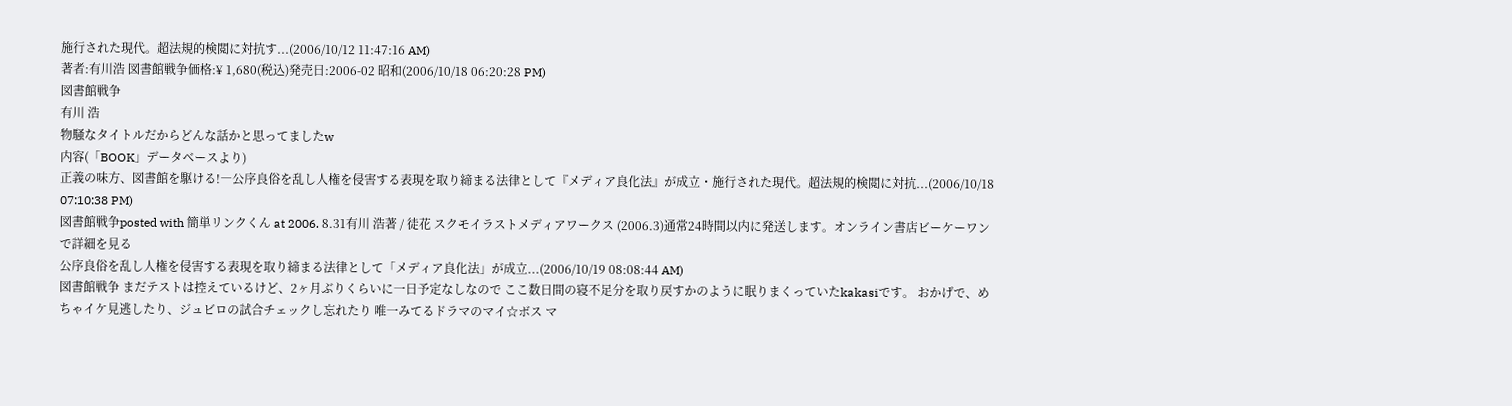施行された現代。超法規的検閲に対抗す...(2006/10/12 11:47:16 AM)
著者:有川浩 図書館戦争価格:¥ 1,680(税込)発売日:2006-02 昭和(2006/10/18 06:20:28 PM)
図書館戦争
有川 浩
物騒なタイトルだからどんな話かと思ってましたw
内容(「BOOK」データベースより)
正義の味方、図書館を駆ける!―公序良俗を乱し人権を侵害する表現を取り締まる法律として『メディア良化法』が成立・施行された現代。超法規的検閲に対抗...(2006/10/18 07:10:38 PM)
図書館戦争posted with 簡単リンクくん at 2006. 8.31有川 浩著 / 徒花 スクモイラストメディアワークス (2006.3)通常24時間以内に発送します。オンライン書店ビーケーワンで詳細を見る
公序良俗を乱し人権を侵害する表現を取り締まる法律として「メディア良化法」が成立...(2006/10/19 08:08:44 AM)
図書館戦争 まだテストは控えているけど、2ヶ月ぶりくらいに一日予定なしなので ここ数日間の寝不足分を取り戻すかのように眠りまくっていたkakasiです。 おかげで、めちゃイケ見逃したり、ジュビロの試合チェックし忘れたり 唯一みてるドラマのマイ☆ボス マ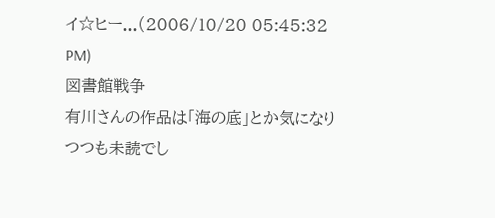イ☆ヒー...(2006/10/20 05:45:32 PM)
図書館戦争
有川さんの作品は「海の底」とか気になりつつも未読でし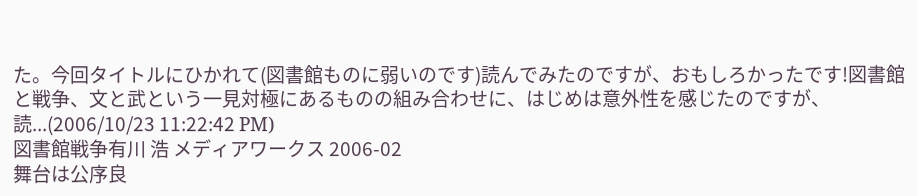た。今回タイトルにひかれて(図書館ものに弱いのです)読んでみたのですが、おもしろかったです!図書館と戦争、文と武という一見対極にあるものの組み合わせに、はじめは意外性を感じたのですが、読...(2006/10/23 11:22:42 PM)
図書館戦争有川 浩 メディアワークス 2006-02
舞台は公序良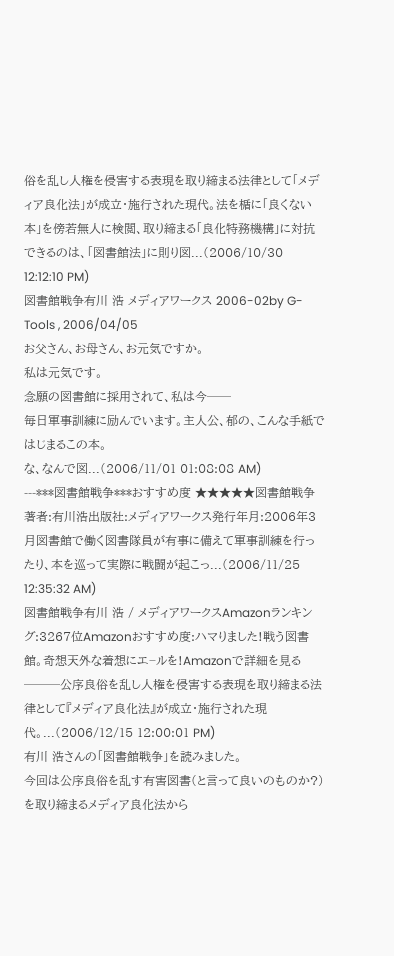俗を乱し人権を侵害する表現を取り締まる法律として「メディア良化法」が成立・施行された現代。法を楯に「良くない本」を傍若無人に検閲、取り締まる「良化特務機構」に対抗できるのは、「図書館法」に則り図...(2006/10/30 12:12:10 PM)
図書館戦争有川 浩 メディアワークス 2006-02by G-Tools , 2006/04/05
お父さん、お母さん、お元気ですか。
私は元気です。
念願の図書館に採用されて、私は今──
毎日軍事訓練に励んでいます。主人公、郁の、こんな手紙ではじまるこの本。
な、なんで図...(2006/11/01 01:08:08 AM)
---***図書館戦争***おすすめ度 ★★★★★図書館戦争著者:有川浩出版社:メディアワークス発行年月:2006年3月図書館で働く図書隊員が有事に備えて軍事訓練を行ったり、本を巡って実際に戦闘が起こっ...(2006/11/25 12:35:32 AM)
図書館戦争有川 浩 / メディアワークスAmazonランキング:3267位Amazonおすすめ度:ハマりました!戦う図書館。奇想天外な着想にエ−ルを!Amazonで詳細を見る
───公序良俗を乱し人権を侵害する表現を取り締まる法律として『メディア良化法』が成立・施行された現代。...(2006/12/15 12:00:01 PM)
有川 浩さんの「図書館戦争」を読みました。
今回は公序良俗を乱す有害図書(と言って良いのものか?)を取り締まるメディア良化法から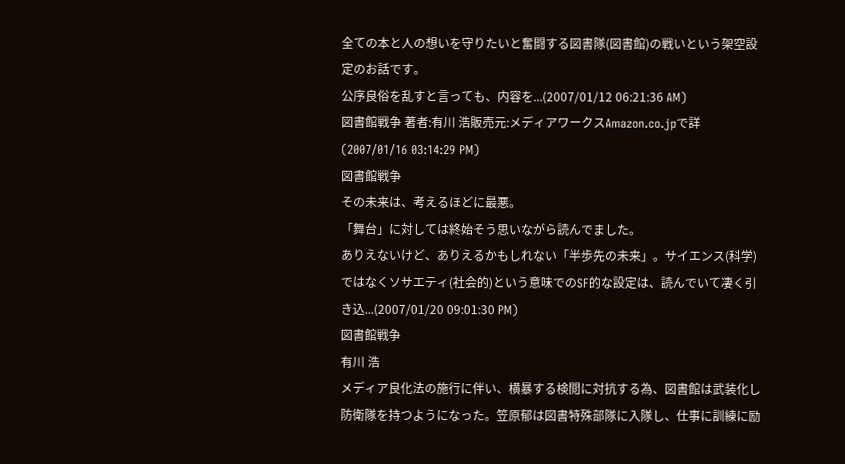全ての本と人の想いを守りたいと奮闘する図書隊(図書館)の戦いという架空設定のお話です。
公序良俗を乱すと言っても、内容を...(2007/01/12 06:21:36 AM)
図書館戦争 著者:有川 浩販売元:メディアワークスAmazon.co.jpで詳(2007/01/16 03:14:29 PM)
図書館戦争
その未来は、考えるほどに最悪。
「舞台」に対しては終始そう思いながら読んでました。
ありえないけど、ありえるかもしれない「半歩先の未来」。サイエンス(科学)ではなくソサエティ(社会的)という意味でのSF的な設定は、読んでいて凄く引き込...(2007/01/20 09:01:30 PM)
図書館戦争
有川 浩
メディア良化法の施行に伴い、横暴する検閲に対抗する為、図書館は武装化し防衛隊を持つようになった。笠原郁は図書特殊部隊に入隊し、仕事に訓練に励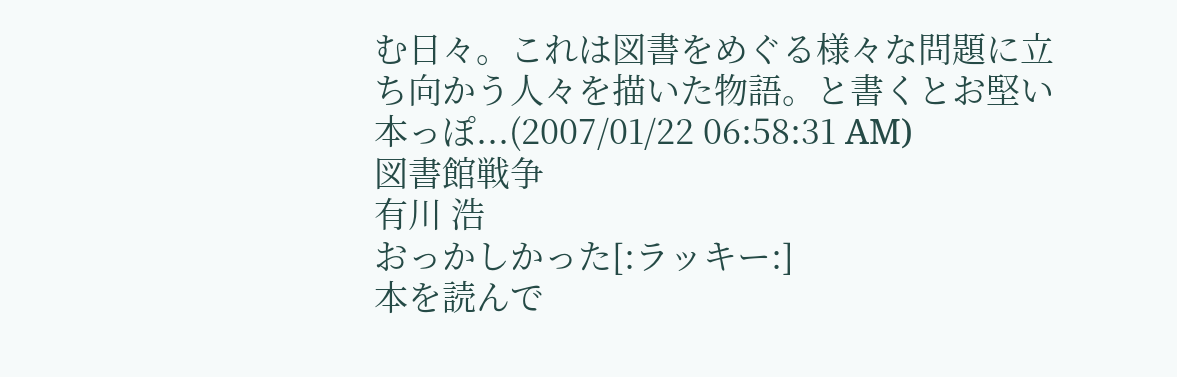む日々。これは図書をめぐる様々な問題に立ち向かう人々を描いた物語。と書くとお堅い本っぽ...(2007/01/22 06:58:31 AM)
図書館戦争
有川 浩
おっかしかった[:ラッキー:]
本を読んで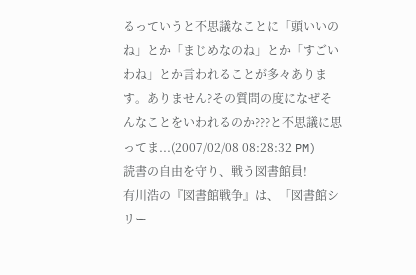るっていうと不思議なことに「頭いいのね」とか「まじめなのね」とか「すごいわね」とか言われることが多々あります。ありません?その質問の度になぜそんなことをいわれるのか???と不思議に思ってま...(2007/02/08 08:28:32 PM)
読書の自由を守り、戦う図書館員!
有川浩の『図書館戦争』は、「図書館シリー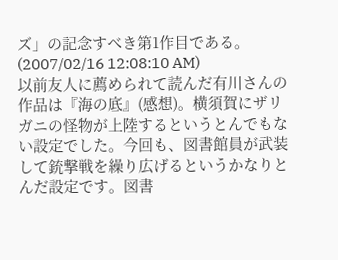ズ」の記念すべき第1作目である。(2007/02/16 12:08:10 AM)
以前友人に薦められて読んだ有川さんの作品は『海の底』(感想)。横須賀にザリガニの怪物が上陸するというとんでもない設定でした。今回も、図書館員が武装して銃撃戦を繰り広げるというかなりとんだ設定です。図書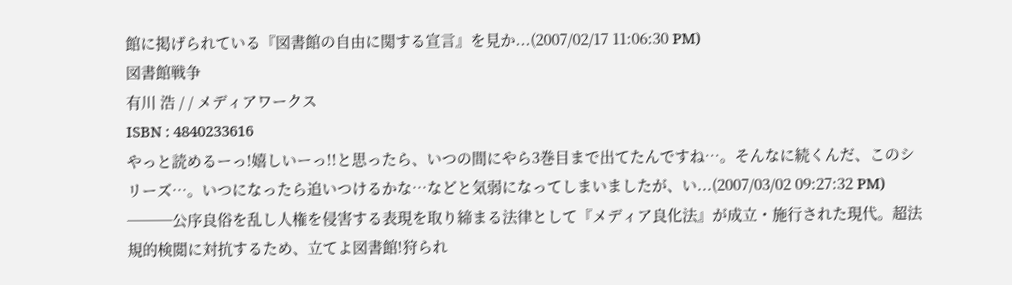館に掲げられている『図書館の自由に関する宣言』を見か...(2007/02/17 11:06:30 PM)
図書館戦争
有川 浩 / / メディアワークス
ISBN : 4840233616
やっと読めるーっ!嬉しいーっ!!と思ったら、いつの間にやら3巻目まで出てたんですね…。そんなに続くんだ、このシリーズ…。いつになったら追いつけるかな…などと気弱になってしまいましたが、い...(2007/03/02 09:27:32 PM)
───公序良俗を乱し人権を侵害する表現を取り締まる法律として『メディア良化法』が成立・施行された現代。超法規的検閲に対抗するため、立てよ図書館!狩られ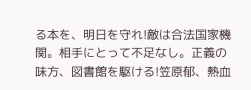る本を、明日を守れ!敵は合法国家機関。相手にとって不足なし。正義の味方、図書館を駆ける!笠原郁、熱血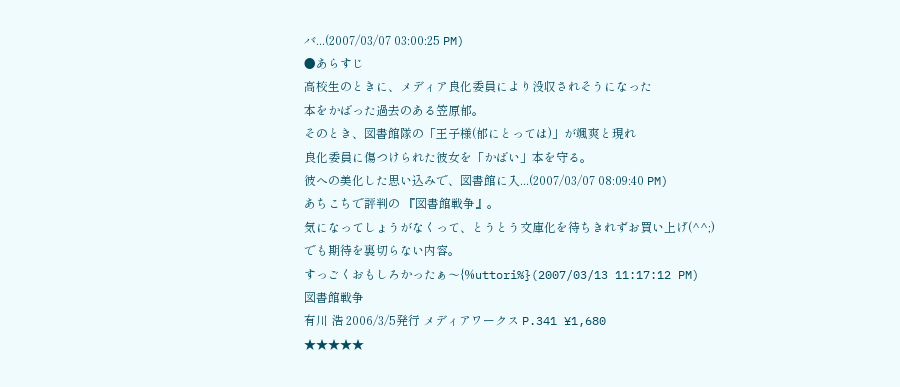バ...(2007/03/07 03:00:25 PM)
●あらすじ
高校生のときに、メディア良化委員により没収されそうになった
本をかばった過去のある笠原郁。
そのとき、図書館隊の「王子様(郁にとっては)」が颯爽と現れ
良化委員に傷つけられた彼女を「かばい」本を守る。
彼への美化した思い込みで、図書館に入...(2007/03/07 08:09:40 PM)
あちこちで評判の 『図書館戦争』。
気になってしょうがなくって、とうとう文庫化を待ちきれずお買い上げ(^^;)
でも期待を裏切らない内容。
すっごくおもしろかったぁ〜{%uttori%}(2007/03/13 11:17:12 PM)
図書館戦争
有川 浩 2006/3/5発行 メディアワークス P.341 ¥1,680
★★★★★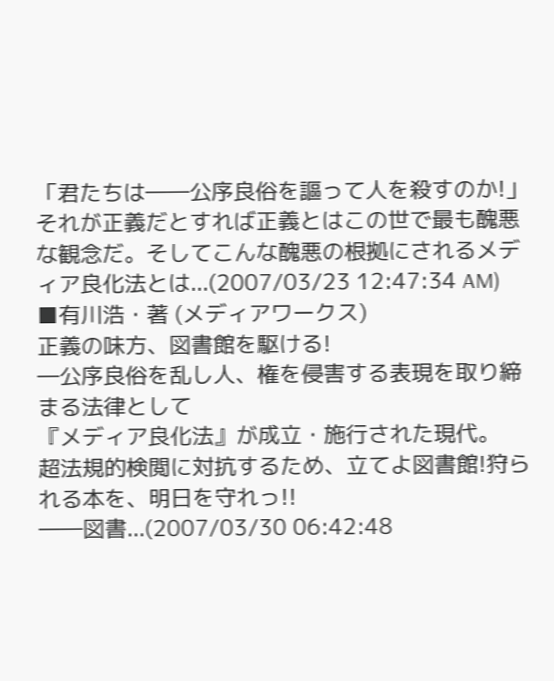「君たちは――公序良俗を謳って人を殺すのか!」
それが正義だとすれば正義とはこの世で最も醜悪な観念だ。そしてこんな醜悪の根拠にされるメディア良化法とは...(2007/03/23 12:47:34 AM)
■有川浩・著 (メディアワークス)
正義の味方、図書館を駆ける!
―公序良俗を乱し人、権を侵害する表現を取り締まる法律として
『メディア良化法』が成立・施行された現代。
超法規的検閲に対抗するため、立てよ図書館!狩られる本を、明日を守れっ!!
――図書...(2007/03/30 06:42:48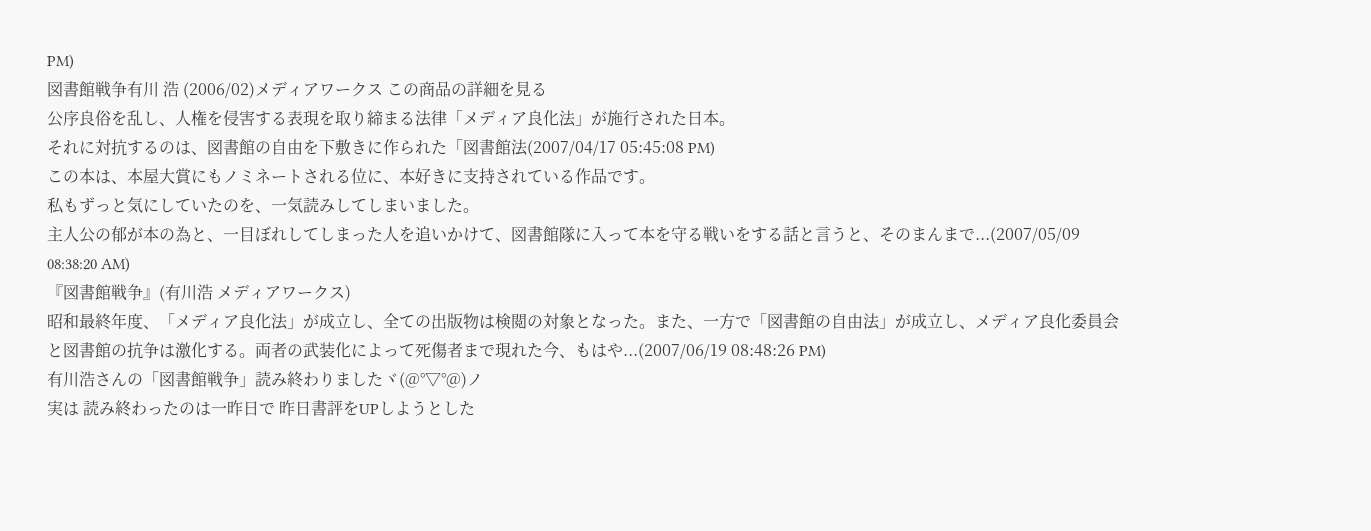PM)
図書館戦争有川 浩 (2006/02)メディアワークス この商品の詳細を見る
公序良俗を乱し、人権を侵害する表現を取り締まる法律「メディア良化法」が施行された日本。
それに対抗するのは、図書館の自由を下敷きに作られた「図書館法(2007/04/17 05:45:08 PM)
この本は、本屋大賞にもノミネートされる位に、本好きに支持されている作品です。
私もずっと気にしていたのを、一気読みしてしまいました。
主人公の郁が本の為と、一目ぼれしてしまった人を追いかけて、図書館隊に入って本を守る戦いをする話と言うと、そのまんまで...(2007/05/09 08:38:20 AM)
『図書館戦争』(有川浩 メディアワークス)
昭和最終年度、「メディア良化法」が成立し、全ての出版物は検閲の対象となった。また、一方で「図書館の自由法」が成立し、メディア良化委員会と図書館の抗争は激化する。両者の武装化によって死傷者まで現れた今、もはや...(2007/06/19 08:48:26 PM)
有川浩さんの「図書館戦争」読み終わりましたヾ(@°▽°@)ノ
実は 読み終わったのは一昨日で 昨日書評をUPしようとした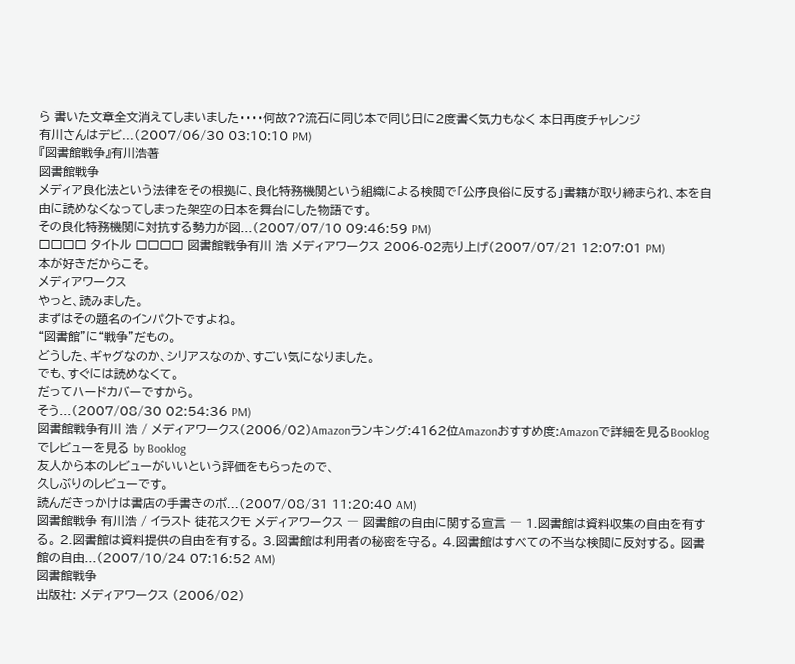ら 書いた文章全文消えてしまいました・・・・何故??流石に同じ本で同じ日に2度書く気力もなく 本日再度チャレンジ
有川さんはデビ...(2007/06/30 03:10:10 PM)
『図書館戦争』有川浩著
図書館戦争
メディア良化法という法律をその根拠に、良化特務機関という組織による検閲で「公序良俗に反する」書籍が取り締まられ、本を自由に読めなくなってしまった架空の日本を舞台にした物語です。
その良化特務機関に対抗する勢力が図...(2007/07/10 09:46:59 PM)
□□□□ タイトル □□□□ 図書館戦争有川 浩 メディアワークス 2006-02売り上げ(2007/07/21 12:07:01 PM)
本が好きだからこそ。
メディアワークス
やっと、読みました。
まずはその題名のインパクトですよね。
“図書館”に“戦争”だもの。
どうした、ギャグなのか、シリアスなのか、すごい気になりました。
でも、すぐには読めなくて。
だってハードカバーですから。
そう...(2007/08/30 02:54:36 PM)
図書館戦争有川 浩 / メディアワークス(2006/02)Amazonランキング:4162位Amazonおすすめ度:Amazonで詳細を見るBooklogでレビューを見る by Booklog
友人から本のレビューがいいという評価をもらったので、
久しぶりのレビューです。
読んだきっかけは書店の手書きのポ...(2007/08/31 11:20:40 AM)
図書館戦争 有川浩 / イラスト 徒花スクモ メディアワークス ― 図書館の自由に関する宣言 ― 1.図書館は資料収集の自由を有する。 2.図書館は資料提供の自由を有する。 3.図書館は利用者の秘密を守る。 4.図書館はすべての不当な検閲に反対する。 図書館の自由...(2007/10/24 07:16:52 AM)
図書館戦争
出版社: メディアワークス (2006/02)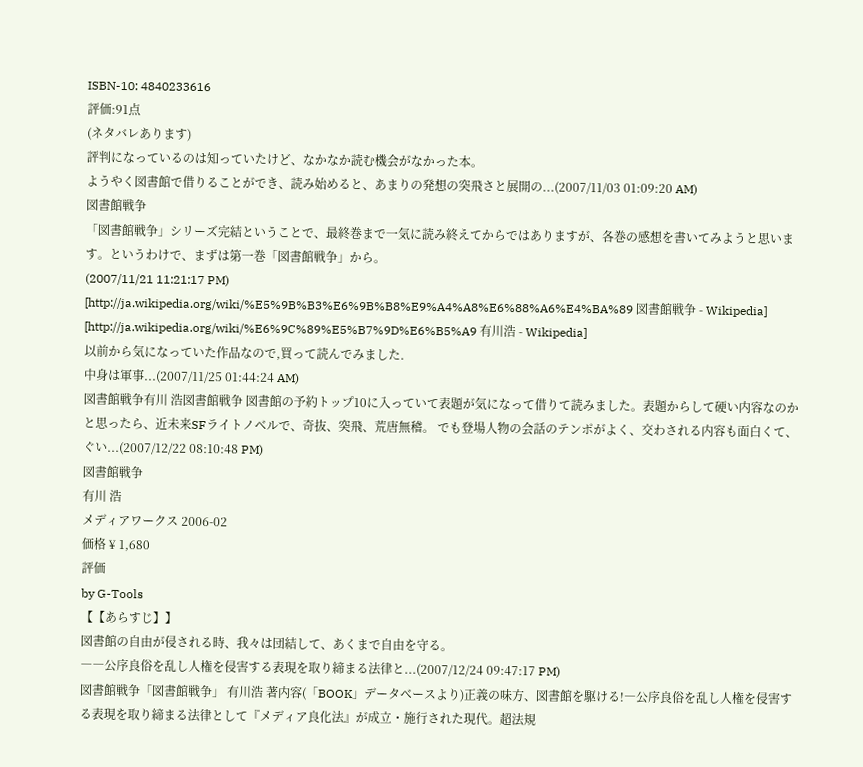ISBN-10: 4840233616
評価:91点
(ネタバレあります)
評判になっているのは知っていたけど、なかなか読む機会がなかった本。
ようやく図書館で借りることができ、読み始めると、あまりの発想の突飛さと展開の...(2007/11/03 01:09:20 AM)
図書館戦争
「図書館戦争」シリーズ完結ということで、最終巻まで一気に読み終えてからではありますが、各巻の感想を書いてみようと思います。というわけで、まずは第一巻「図書館戦争」から。
(2007/11/21 11:21:17 PM)
[http://ja.wikipedia.org/wiki/%E5%9B%B3%E6%9B%B8%E9%A4%A8%E6%88%A6%E4%BA%89 図書館戦争 - Wikipedia]
[http://ja.wikipedia.org/wiki/%E6%9C%89%E5%B7%9D%E6%B5%A9 有川浩 - Wikipedia]
以前から気になっていた作品なので,買って読んでみました.
中身は軍事...(2007/11/25 01:44:24 AM)
図書館戦争有川 浩図書館戦争 図書館の予約トップ10に入っていて表題が気になって借りて読みました。表題からして硬い内容なのかと思ったら、近未来SFライトノベルで、奇抜、突飛、荒唐無稽。 でも登場人物の会話のテンポがよく、交わされる内容も面白くて、ぐい...(2007/12/22 08:10:48 PM)
図書館戦争
有川 浩
メディアワークス 2006-02
価格 ¥ 1,680
評価
by G-Tools
【【あらすじ】】
図書館の自由が侵される時、我々は団結して、あくまで自由を守る。
――公序良俗を乱し人権を侵害する表現を取り締まる法律と...(2007/12/24 09:47:17 PM)
図書館戦争「図書館戦争」 有川浩 著内容(「BOOK」データベースより)正義の味方、図書館を駆ける!―公序良俗を乱し人権を侵害する表現を取り締まる法律として『メディア良化法』が成立・施行された現代。超法規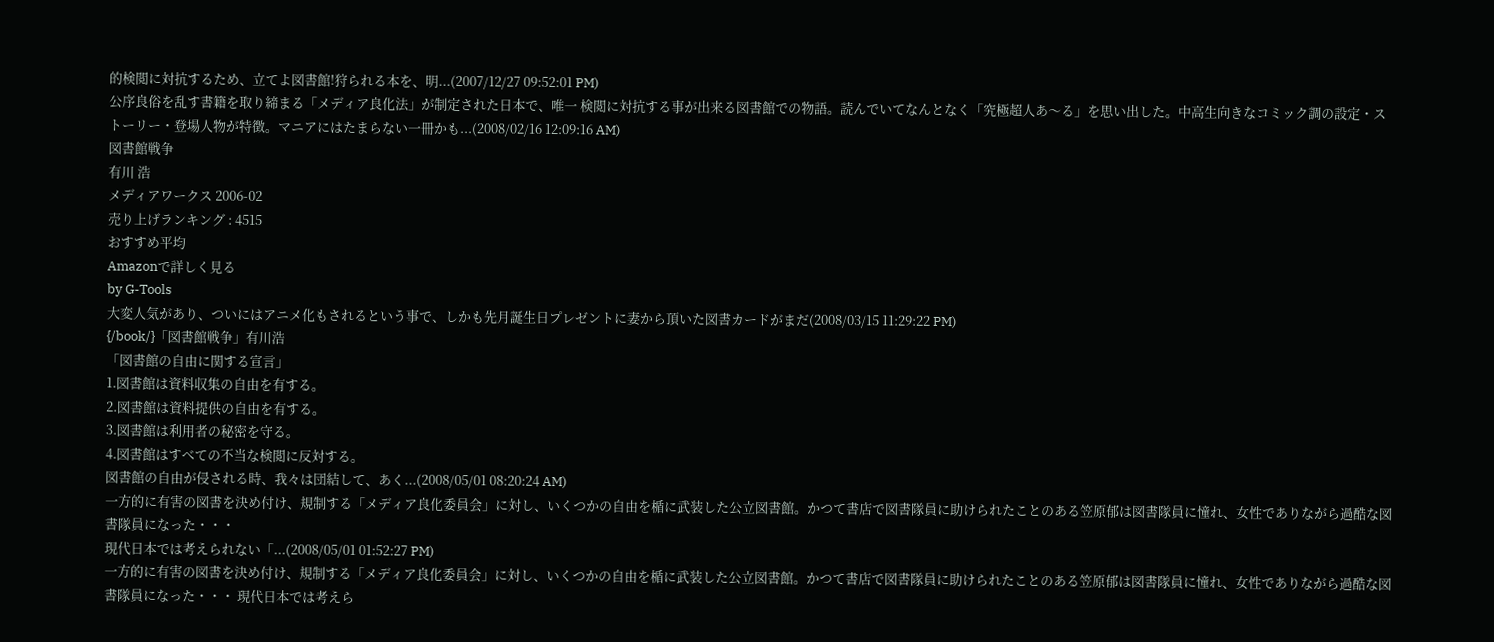的検閲に対抗するため、立てよ図書館!狩られる本を、明...(2007/12/27 09:52:01 PM)
公序良俗を乱す書籍を取り締まる「メディア良化法」が制定された日本で、唯一 検閲に対抗する事が出来る図書館での物語。読んでいてなんとなく「究極超人あ〜る」を思い出した。中高生向きなコミック調の設定・ストーリー・登場人物が特徴。マニアにはたまらない一冊かも...(2008/02/16 12:09:16 AM)
図書館戦争
有川 浩
メディアワークス 2006-02
売り上げランキング : 4515
おすすめ平均
Amazonで詳しく見る
by G-Tools
大変人気があり、ついにはアニメ化もされるという事で、しかも先月誕生日プレゼントに妻から頂いた図書カードがまだ(2008/03/15 11:29:22 PM)
{/book/}「図書館戦争」有川浩
「図書館の自由に関する宣言」
1.図書館は資料収集の自由を有する。
2.図書館は資料提供の自由を有する。
3.図書館は利用者の秘密を守る。
4.図書館はすべての不当な検閲に反対する。
図書館の自由が侵される時、我々は団結して、あく...(2008/05/01 08:20:24 AM)
一方的に有害の図書を決め付け、規制する「メディア良化委員会」に対し、いくつかの自由を楯に武装した公立図書館。かつて書店で図書隊員に助けられたことのある笠原郁は図書隊員に憧れ、女性でありながら過酷な図書隊員になった・・・
現代日本では考えられない「...(2008/05/01 01:52:27 PM)
一方的に有害の図書を決め付け、規制する「メディア良化委員会」に対し、いくつかの自由を楯に武装した公立図書館。かつて書店で図書隊員に助けられたことのある笠原郁は図書隊員に憧れ、女性でありながら過酷な図書隊員になった・・・ 現代日本では考えら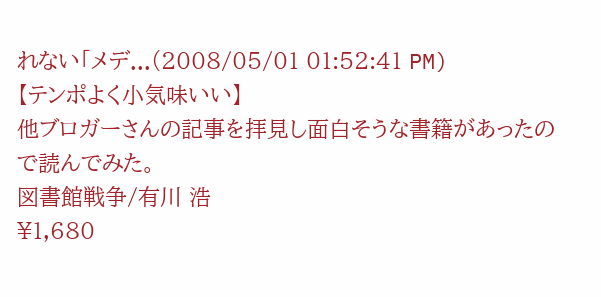れない「メデ...(2008/05/01 01:52:41 PM)
【テンポよく小気味いい】
他ブロガーさんの記事を拝見し面白そうな書籍があったので読んでみた。
図書館戦争/有川 浩
¥1,680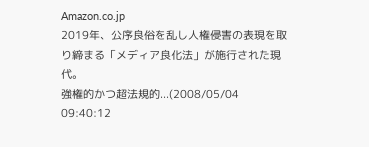Amazon.co.jp
2019年、公序良俗を乱し人権侵害の表現を取り締まる「メディア良化法」が施行された現代。
強権的かつ超法規的...(2008/05/04 09:40:12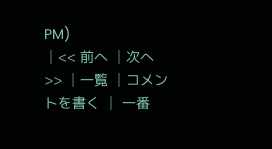PM)
│<< 前へ │次へ >> │一覧 │コメントを書く │ 一番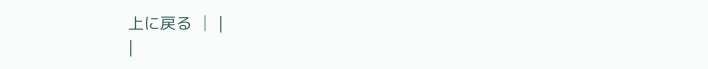上に戻る │ |
|